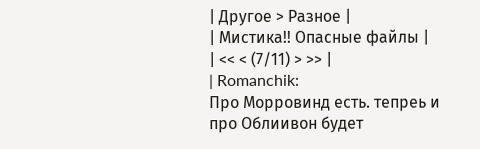| Другое > Разное |
| Мистика!! Опасные файлы |
| << < (7/11) > >> |
| Romanchik:
Про Морровинд есть. тепреь и про Облиивон будет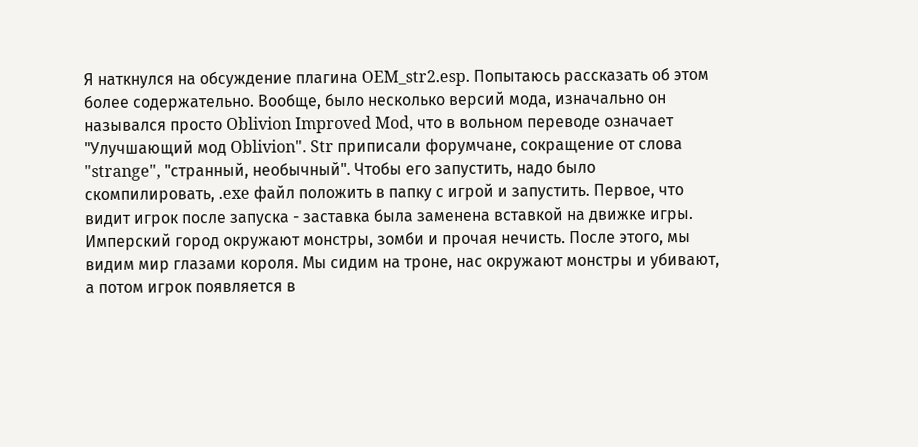Я наткнулся на обсуждение плагина OEM_str2.esp. Попытаюсь рассказать об этом более содержательно. Вообще, было несколько версий мода, изначально он назывался просто Oblivion Improved Mod, что в вольном переводе означает "Улучшающий мод Oblivion". Str приписали форумчане, сокращение от слова "strange", "странный, необычный". Чтобы его запустить, надо было скомпилировать, .exe файл положить в папку с игрой и запустить. Первое, что видит игрок после запуска - заставка была заменена вставкой на движке игры. Имперский город окружают монстры, зомби и прочая нечисть. После этого, мы видим мир глазами короля. Мы сидим на троне, нас окружают монстры и убивают, а потом игрок появляется в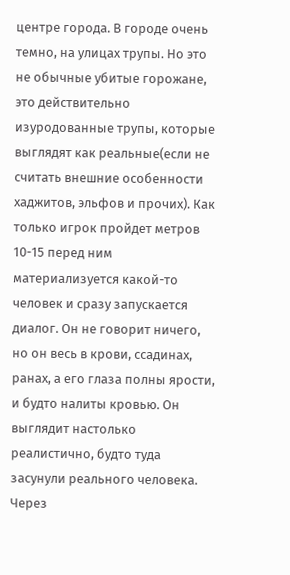центре города. В городе очень темно, на улицах трупы. Но это не обычные убитые горожане, это действительно изуродованные трупы, которые выглядят как реальные(если не считать внешние особенности хаджитов, эльфов и прочих). Как только игрок пройдет метров 10-15 перед ним материализуется какой-то человек и сразу запускается диалог. Он не говорит ничего, но он весь в крови, ссадинах, ранах, а его глаза полны ярости, и будто налиты кровью. Он выглядит настолько реалистично, будто туда засунули реального человека. Через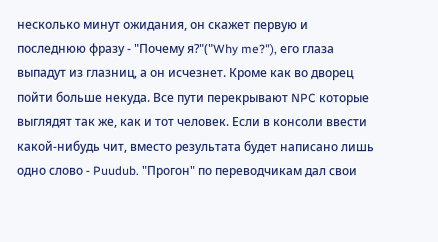несколько минут ожидания, он скажет первую и последнюю фразу - "Почему я?"("Why me?"), его глаза выпадут из глазниц, а он исчезнет. Кроме как во дворец пойти больше некуда. Все пути перекрывают NPC которые выглядят так же, как и тот человек. Если в консоли ввести какой-нибудь чит, вместо результата будет написано лишь одно слово - Puudub. "Прогон" по переводчикам дал свои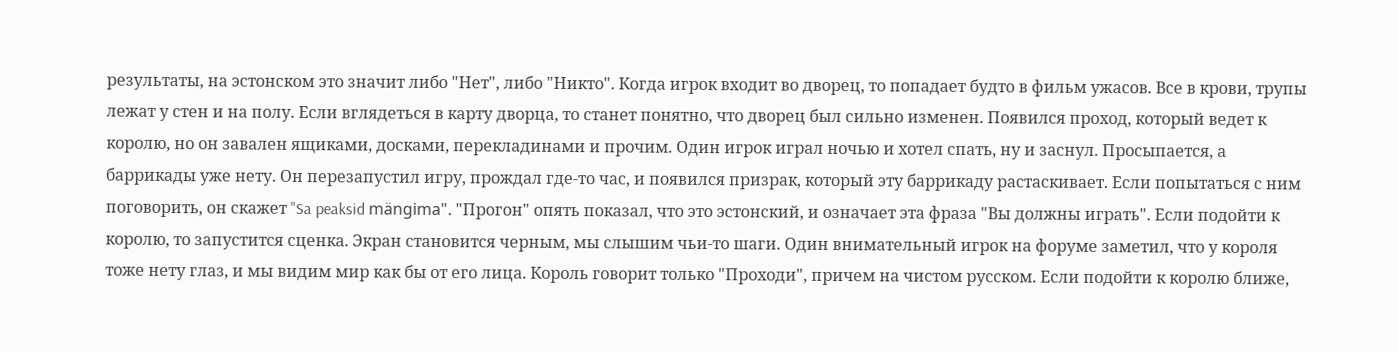результаты, на эстонском это значит либо "Нет", либо "Никто". Когда игрок входит во дворец, то попадает будто в фильм ужасов. Все в крови, трупы лежат у стен и на полу. Если вглядеться в карту дворца, то станет понятно, что дворец был сильно изменен. Появился проход, который ведет к королю, но он завален ящиками, досками, перекладинами и прочим. Один игрок играл ночью и хотел спать, ну и заснул. Просыпается, а баррикады уже нету. Он перезапустил игру, прождал где-то час, и появился призрак, который эту баррикаду растаскивает. Если попытаться с ним поговорить, он скажет "Sa peaksid mängima". "Прогон" опять показал, что это эстонский, и означает эта фраза "Вы должны играть". Если подойти к королю, то запустится сценка. Экран становится черным, мы слышим чьи-то шаги. Один внимательный игрок на форуме заметил, что у короля тоже нету глаз, и мы видим мир как бы от его лица. Король говорит только "Проходи", причем на чистом русском. Если подойти к королю ближе,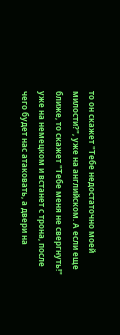то он скажет "Тебе недостаточно моей милости?", уже на английском. А если еще ближе, то скажет "Тебе меня не свергнуть!" уже на немецком и встанет с трона, после чего будет нас атаковать, а двери на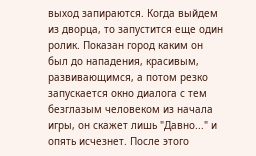выход запираются. Когда выйдем из дворца, то запустится еще один ролик. Показан город каким он был до нападения, красивым, развивающимся, а потом резко запускается окно диалога с тем безглазым человеком из начала игры, он скажет лишь "Давно..." и опять исчезнет. После этого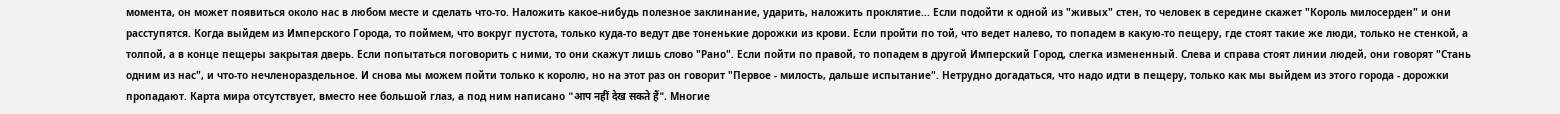момента, он может появиться около нас в любом месте и сделать что-то. Наложить какое-нибудь полезное заклинание, ударить, наложить проклятие... Если подойти к одной из "живых" стен, то человек в середине скажет "Король милосерден" и они расступятся. Когда выйдем из Имперского Города, то поймем, что вокруг пустота, только куда-то ведут две тоненькие дорожки из крови. Если пройти по той, что ведет налево, то попадем в какую-то пещеру, где стоят такие же люди, только не стенкой, а толпой, а в конце пещеры закрытая дверь. Если попытаться поговорить с ними, то они скажут лишь слово "Рано". Если пойти по правой, то попадем в другой Имперский Город, слегка измененный. Слева и справа стоят линии людей, они говорят "Стань одним из нас", и что-то нечленораздельное. И снова мы можем пойти только к королю, но на этот раз он говорит "Первое - милость, дальше испытание". Нетрудно догадаться, что надо идти в пещеру, только как мы выйдем из этого города - дорожки пропадают. Карта мира отсутствует, вместо нее большой глаз, а под ним написано "आप नहीं देख सकते हैं". Многие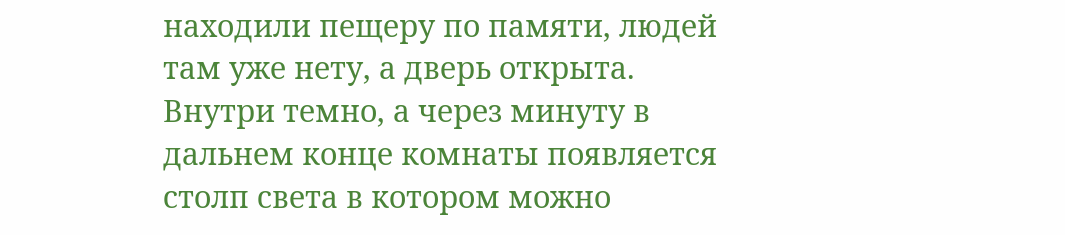находили пещеру по памяти, людей там уже нету, а дверь открыта. Внутри темно, а через минуту в дальнем конце комнаты появляется столп света в котором можно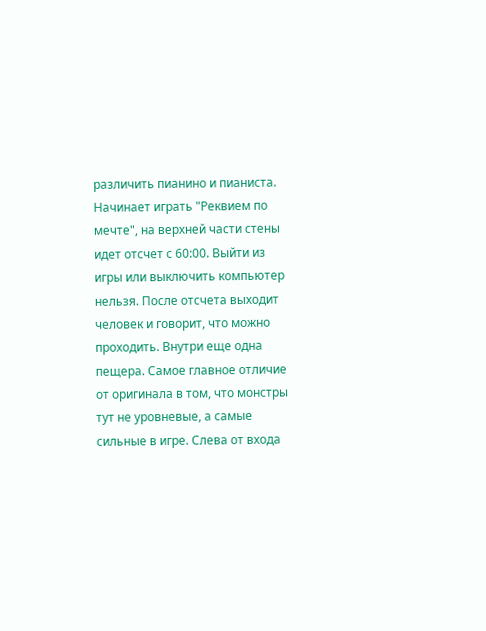различить пианино и пианиста. Начинает играть "Реквием по мечте", на верхней части стены идет отсчет с 60:00. Выйти из игры или выключить компьютер нельзя. После отсчета выходит человек и говорит, что можно проходить. Внутри еще одна пещера. Самое главное отличие от оригинала в том, что монстры тут не уровневые, а самые сильные в игре. Слева от входа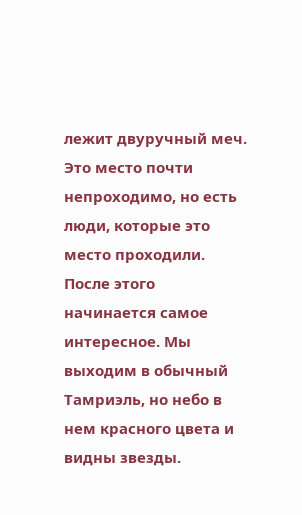лежит двуручный меч. Это место почти непроходимо, но есть люди, которые это место проходили. После этого начинается самое интересное. Мы выходим в обычный Тамриэль, но небо в нем красного цвета и видны звезды.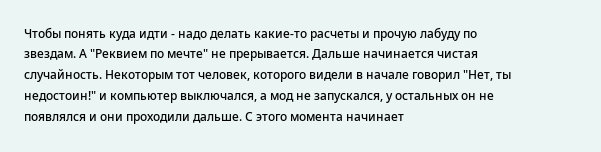Чтобы понять куда идти - надо делать какие-то расчеты и прочую лабуду по звездам. А "Реквием по мечте" не прерывается. Дальше начинается чистая случайность. Некоторым тот человек, которого видели в начале говорил "Нет, ты недостоин!" и компьютер выключался, а мод не запускался, у остальных он не появлялся и они проходили дальше. С этого момента начинает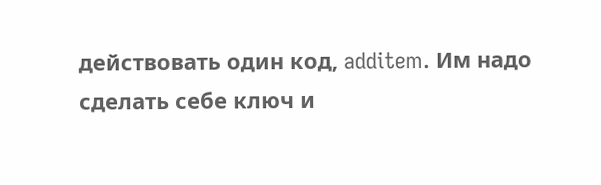действовать один код, additem. Им надо сделать себе ключ и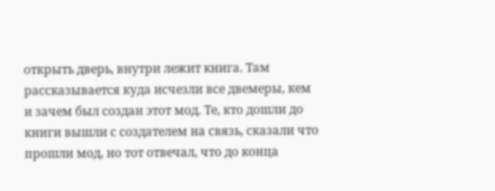открыть дверь, внутри лежит книга. Там рассказывается куда исчезли все двемеры, кем и зачем был создан этот мод. Те, кто дошли до книги вышли с создателем на связь, сказали что прошли мод, но тот отвечал, что до конца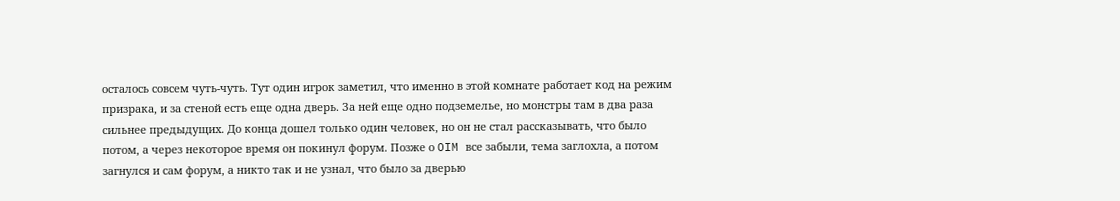осталось совсем чуть-чуть. Тут один игрок заметил, что именно в этой комнате работает код на режим призрака, и за стеной есть еще одна дверь. За ней еще одно подземелье, но монстры там в два раза сильнее предыдущих. До конца дошел только один человек, но он не стал рассказывать, что было потом, а через некоторое время он покинул форум. Позже о OIM все забыли, тема заглохла, а потом загнулся и сам форум, а никто так и не узнал, что было за дверью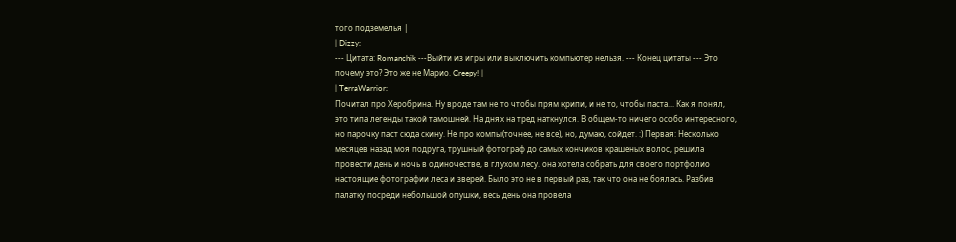того подземелья |
| Dizzy:
--- Цитата: Romanchik ---Выйти из игры или выключить компьютер нельзя. --- Конец цитаты --- Это почему это? Это же не Марио. Creepy! |
| TerraWarrior:
Почитал про Херобрина. Ну вроде там не то чтобы прям крипи, и не то, чтобы паста... Как я понял, это типа легенды такой тамошней. На днях на тред наткнулся. В общем-то ничего особо интересного, но парочку паст сюда скину. Не про компы(точнее, не все), но, думаю, сойдет. :) Первая: Несколько месяцев назад моя подруга, трушный фотограф до самых кончиков крашеных волос, решила провести день и ночь в одиночестве, в глухом лесу. она хотела собрать для своего портфолио настоящие фотографии леса и зверей. Было это не в первый раз, так что она не боялась. Разбив палатку посреди небольшой опушки, весь день она провела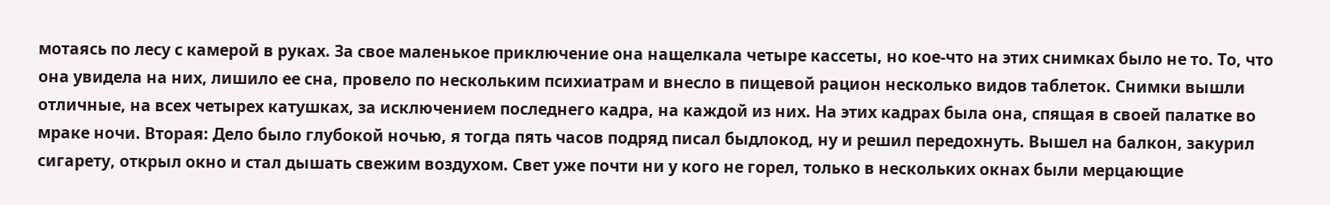мотаясь по лесу с камерой в руках. За свое маленькое приключение она нащелкала четыре кассеты, но кое-что на этих снимках было не то. То, что она увидела на них, лишило ее сна, провело по нескольким психиатрам и внесло в пищевой рацион несколько видов таблеток. Снимки вышли отличные, на всех четырех катушках, за исключением последнего кадра, на каждой из них. На этих кадрах была она, спящая в своей палатке во мраке ночи. Вторая: Дело было глубокой ночью, я тогда пять часов подряд писал быдлокод, ну и решил передохнуть. Вышел на балкон, закурил сигарету, открыл окно и стал дышать свежим воздухом. Свет уже почти ни у кого не горел, только в нескольких окнах были мерцающие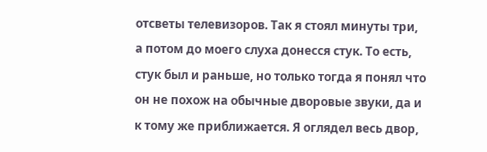отсветы телевизоров. Так я стоял минуты три, а потом до моего слуха донесся стук. То есть, стук был и раньше, но только тогда я понял что он не похож на обычные дворовые звуки, да и к тому же приближается. Я оглядел весь двор,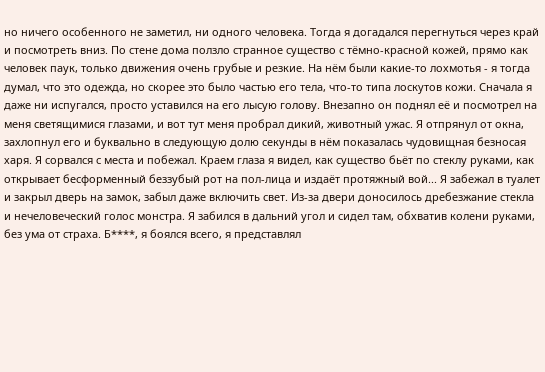но ничего особенного не заметил, ни одного человека. Тогда я догадался перегнуться через край и посмотреть вниз. По стене дома ползло странное существо с тёмно-красной кожей, прямо как человек паук, только движения очень грубые и резкие. На нём были какие-то лохмотья - я тогда думал, что это одежда, но скорее это было частью его тела, что-то типа лоскутов кожи. Сначала я даже ни испугался, просто уставился на его лысую голову. Внезапно он поднял её и посмотрел на меня светящимися глазами, и вот тут меня пробрал дикий, животный ужас. Я отпрянул от окна, захлопнул его и буквально в следующую долю секунды в нём показалась чудовищная безносая харя. Я сорвался с места и побежал. Краем глаза я видел, как существо бьёт по стеклу руками, как открывает бесформенный беззубый рот на пол-лица и издаёт протяжный вой... Я забежал в туалет и закрыл дверь на замок, забыл даже включить свет. Из-за двери доносилось дребезжание стекла и нечеловеческий голос монстра. Я забился в дальний угол и сидел там, обхватив колени руками, без ума от страха. Б****, я боялся всего, я представлял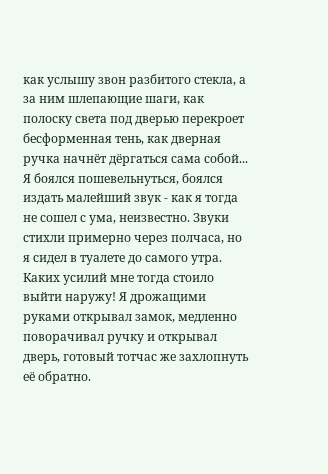как услышу звон разбитого стекла, а за ним шлепающие шаги, как полоску света под дверью перекроет бесформенная тень, как дверная ручка начнёт дёргаться сама собой... Я боялся пошевельнуться, боялся издать малейший звук - как я тогда не сошел с ума, неизвестно. Звуки стихли примерно через полчаса, но я сидел в туалете до самого утра. Каких усилий мне тогда стоило выйти наружу! Я дрожащими руками открывал замок, медленно поворачивал ручку и открывал дверь, готовый тотчас же захлопнуть её обратно.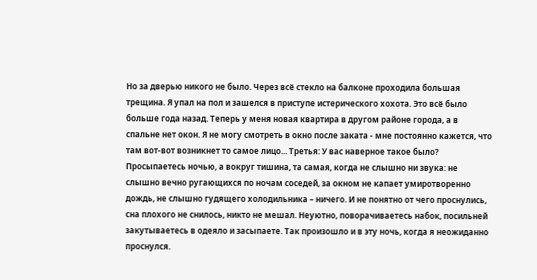Но за дверью никого не было. Через всё стекло на балконе проходила большая трещина. Я упал на пол и зашелся в приступе истерического хохота. Это всё было больше года назад. Теперь у меня новая квартира в другом районе города, а в спальне нет окон. Я не могу смотреть в окно после заката - мне постоянно кажется, что там вот-вот возникнет то самое лицо... Третья: У вас наверное такое было? Просыпаетесь ночью, а вокруг тишина, та самая, когда не слышно ни звука: не слышно вечно ругающихся по ночам соседей, за окном не капает умиротворенно дождь, не слышно гудящего холодильника – ничего. И не понятно от чего проснулись, сна плохого не снилось, никто не мешал. Неуютно, поворачиваетесь набок, посильней закутываетесь в одеяло и засыпаете. Так произошло и в эту ночь, когда я неожиданно проснулся.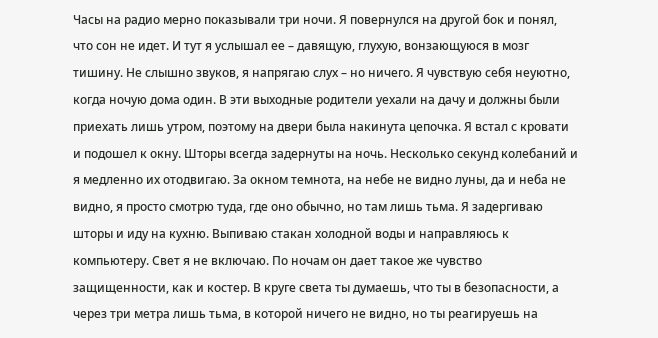Часы на радио мерно показывали три ночи. Я повернулся на другой бок и понял, что сон не идет. И тут я услышал ее – давящую, глухую, вонзающуюся в мозг тишину. Не слышно звуков, я напрягаю слух – но ничего. Я чувствую себя неуютно, когда ночую дома один. В эти выходные родители уехали на дачу и должны были приехать лишь утром, поэтому на двери была накинута цепочка. Я встал с кровати и подошел к окну. Шторы всегда задернуты на ночь. Несколько секунд колебаний и я медленно их отодвигаю. За окном темнота, на небе не видно луны, да и неба не видно, я просто смотрю туда, где оно обычно, но там лишь тьма. Я задергиваю шторы и иду на кухню. Выпиваю стакан холодной воды и направляюсь к компьютеру. Свет я не включаю. По ночам он дает такое же чувство защищенности, как и костер. В круге света ты думаешь, что ты в безопасности, а через три метра лишь тьма, в которой ничего не видно, но ты реагируешь на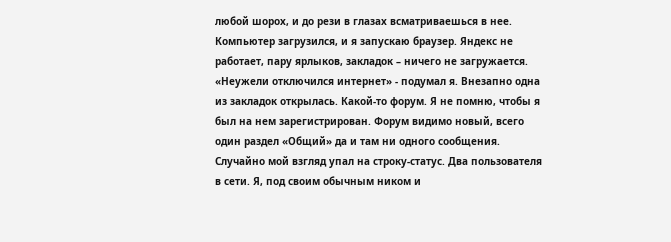любой шорох, и до рези в глазах всматриваешься в нее. Компьютер загрузился, и я запускаю браузер. Яндекс не работает, пару ярлыков, закладок – ничего не загружается. «Неужели отключился интернет» - подумал я. Внезапно одна из закладок открылась. Какой-то форум. Я не помню, чтобы я был на нем зарегистрирован. Форум видимо новый, всего один раздел «Общий» да и там ни одного сообщения. Случайно мой взгляд упал на строку-статус. Два пользователя в сети. Я, под своим обычным ником и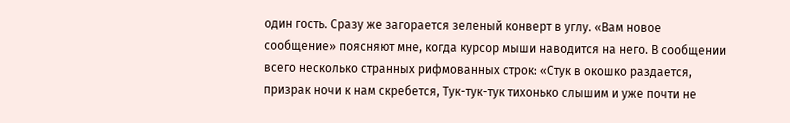один гость. Сразу же загорается зеленый конверт в углу. «Вам новое сообщение» поясняют мне, когда курсор мыши наводится на него. В сообщении всего несколько странных рифмованных строк: «Стук в окошко раздается, призрак ночи к нам скребется, Тук-тук-тук тихонько слышим и уже почти не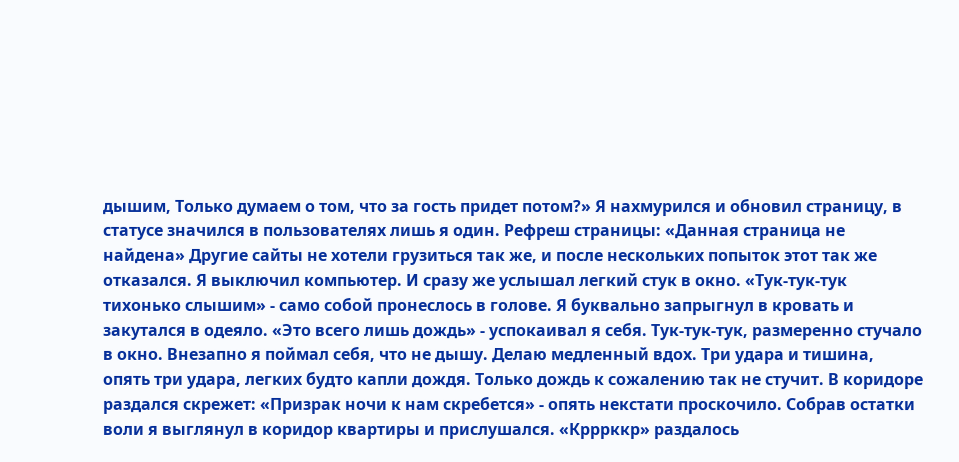дышим, Только думаем о том, что за гость придет потом?» Я нахмурился и обновил страницу, в статусе значился в пользователях лишь я один. Рефреш страницы: «Данная страница не найдена» Другие сайты не хотели грузиться так же, и после нескольких попыток этот так же отказался. Я выключил компьютер. И сразу же услышал легкий стук в окно. «Тук-тук-тук тихонько слышим» - само собой пронеслось в голове. Я буквально запрыгнул в кровать и закутался в одеяло. «Это всего лишь дождь» - успокаивал я себя. Тук-тук-тук, размеренно стучало в окно. Внезапно я поймал себя, что не дышу. Делаю медленный вдох. Три удара и тишина, опять три удара, легких будто капли дождя. Только дождь к сожалению так не стучит. В коридоре раздался скрежет: «Призрак ночи к нам скребется» - опять некстати проскочило. Собрав остатки воли я выглянул в коридор квартиры и прислушался. «Крррккр» раздалось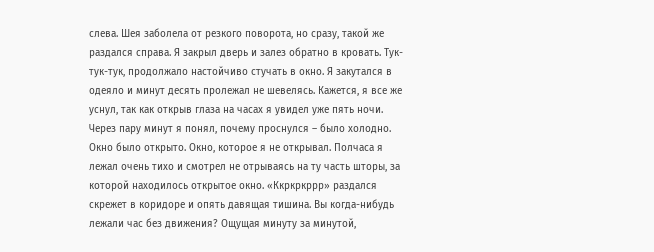слева. Шея заболела от резкого поворота, но сразу, такой же раздался справа. Я закрыл дверь и залез обратно в кровать. Тук-тук-тук, продолжало настойчиво стучать в окно. Я закутался в одеяло и минут десять пролежал не шевелясь. Кажется, я все же уснул, так как открыв глаза на часах я увидел уже пять ночи. Через пару минут я понял, почему проснулся – было холодно. Окно было открыто. Окно, которое я не открывал. Полчаса я лежал очень тихо и смотрел не отрываясь на ту часть шторы, за которой находилось открытое окно. «Ккркркррр» раздался скрежет в коридоре и опять давящая тишина. Вы когда-нибудь лежали час без движения? Ощущая минуту за минутой,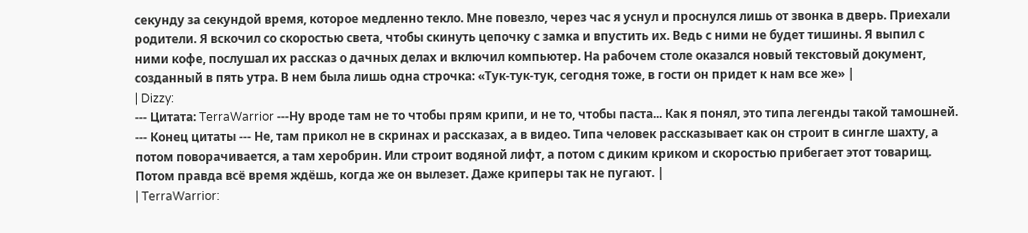секунду за секундой время, которое медленно текло. Мне повезло, через час я уснул и проснулся лишь от звонка в дверь. Приехали родители. Я вскочил со скоростью света, чтобы скинуть цепочку с замка и впустить их. Ведь с ними не будет тишины. Я выпил с ними кофе, послушал их рассказ о дачных делах и включил компьютер. На рабочем столе оказался новый текстовый документ, созданный в пять утра. В нем была лишь одна строчка: «Тук-тук-тук, сегодня тоже, в гости он придет к нам все же» |
| Dizzy:
--- Цитата: TerraWarrior ---Ну вроде там не то чтобы прям крипи, и не то, чтобы паста... Как я понял, это типа легенды такой тамошней. --- Конец цитаты --- Не, там прикол не в скринах и рассказах, а в видео. Типа человек рассказывает как он строит в сингле шахту, а потом поворачивается, а там херобрин. Или строит водяной лифт, а потом с диким криком и скоростью прибегает этот товарищ. Потом правда всё время ждёшь, когда же он вылезет. Даже криперы так не пугают. |
| TerraWarrior: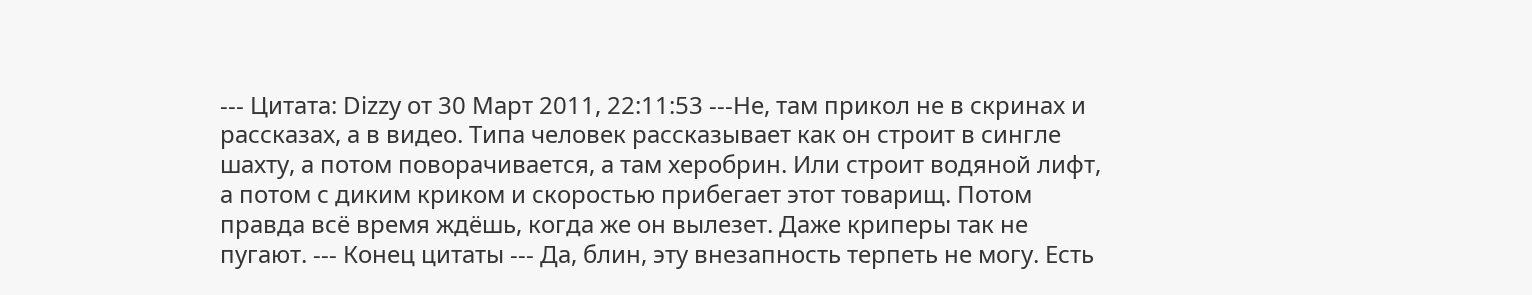--- Цитата: Dizzy от 30 Март 2011, 22:11:53 ---Не, там прикол не в скринах и рассказах, а в видео. Типа человек рассказывает как он строит в сингле шахту, а потом поворачивается, а там херобрин. Или строит водяной лифт, а потом с диким криком и скоростью прибегает этот товарищ. Потом правда всё время ждёшь, когда же он вылезет. Даже криперы так не пугают. --- Конец цитаты --- Да, блин, эту внезапность терпеть не могу. Есть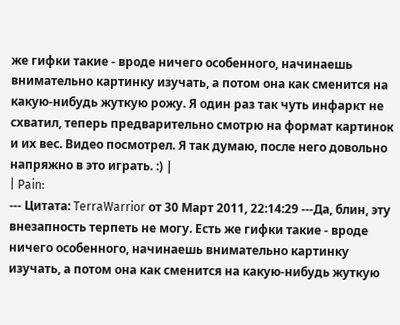же гифки такие - вроде ничего особенного, начинаешь внимательно картинку изучать, а потом она как сменится на какую-нибудь жуткую рожу. Я один раз так чуть инфаркт не схватил, теперь предварительно смотрю на формат картинок и их вес. Видео посмотрел. Я так думаю, после него довольно напряжно в это играть. :) |
| Pain:
--- Цитата: TerraWarrior от 30 Март 2011, 22:14:29 ---Да, блин, эту внезапность терпеть не могу. Есть же гифки такие - вроде ничего особенного, начинаешь внимательно картинку изучать, а потом она как сменится на какую-нибудь жуткую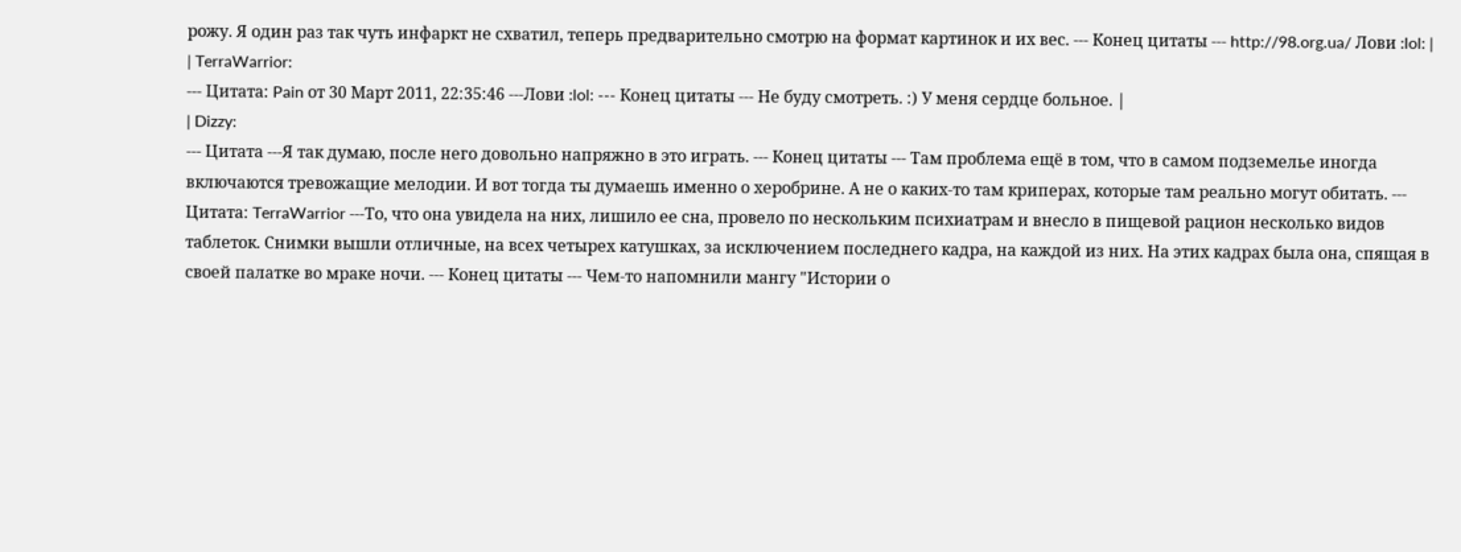рожу. Я один раз так чуть инфаркт не схватил, теперь предварительно смотрю на формат картинок и их вес. --- Конец цитаты --- http://98.org.ua/ Лови :lol: |
| TerraWarrior:
--- Цитата: Pain от 30 Март 2011, 22:35:46 ---Лови :lol: --- Конец цитаты --- Не буду смотреть. :) У меня сердце больное. |
| Dizzy:
--- Цитата ---Я так думаю, после него довольно напряжно в это играть. --- Конец цитаты --- Там проблема ещё в том, что в самом подземелье иногда включаются тревожащие мелодии. И вот тогда ты думаешь именно о херобрине. А не о каких-то там криперах, которые там реально могут обитать. --- Цитата: TerraWarrior ---То, что она увидела на них, лишило ее сна, провело по нескольким психиатрам и внесло в пищевой рацион несколько видов таблеток. Снимки вышли отличные, на всех четырех катушках, за исключением последнего кадра, на каждой из них. На этих кадрах была она, спящая в своей палатке во мраке ночи. --- Конец цитаты --- Чем-то напомнили мангу "Истории о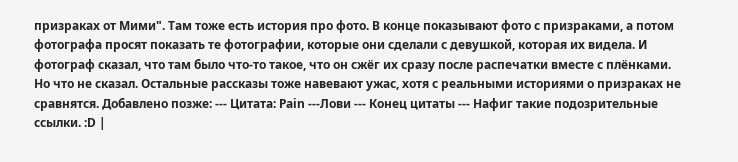призраках от Мими". Там тоже есть история про фото. В конце показывают фото с призраками, а потом фотографа просят показать те фотографии, которые они сделали с девушкой, которая их видела. И фотограф сказал, что там было что-то такое, что он сжёг их сразу после распечатки вместе с плёнками. Но что не сказал. Остальные рассказы тоже навевают ужас, хотя с реальными историями о призраках не сравнятся. Добавлено позже: --- Цитата: Pain ---Лови --- Конец цитаты --- Нафиг такие подозрительные ссылки. :D |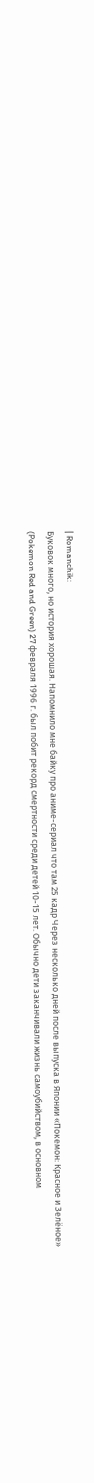| Romanchik:
Буковок много, но история хорошая. Напомнило мне байку про аниме-сериал что там 25 кадр Через несколько дней после выпуска в Японии «Покемон: Красное и Зелёное» (Pokemon Red and Green) 27 февраля 1996 г. был побит рекорд смертности среди детей 10-15 лет. Обычно дети заканчивали жизнь самоубийством, в основном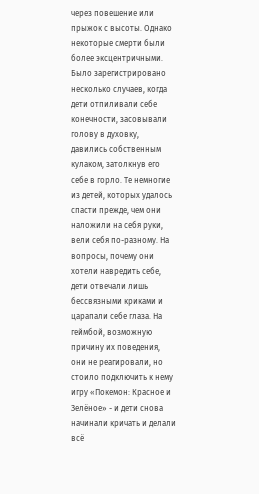через повешение или прыжок с высоты. Однако некоторые смерти были более эксцентричными. Было зарегистрировано несколько случаев, когда дети отпиливали себе конечности, засовывали голову в духовку, давились собственным кулаком, затолкнув его себе в горло. Те немногие из детей, которых удалось спасти прежде, чем они наложили на себя руки, вели себя по-разному. На вопросы, почему они хотели навредить себе, дети отвечали лишь бессвязными криками и царапали себе глаза. На геймбой, возможную причину их поведения, они не реагировали, но стоило подключить к нему игру «Покемон: Красное и Зелёное» - и дети снова начинали кричать и делали всё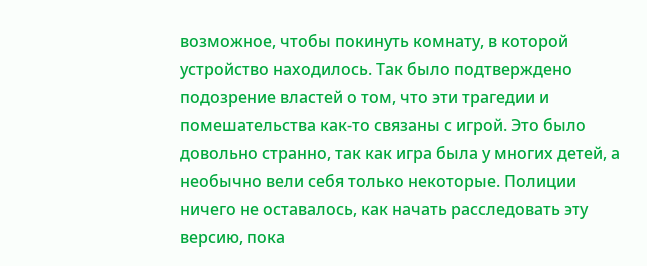возможное, чтобы покинуть комнату, в которой устройство находилось. Так было подтверждено подозрение властей о том, что эти трагедии и помешательства как-то связаны с игрой. Это было довольно странно, так как игра была у многих детей, а необычно вели себя только некоторые. Полиции ничего не оставалось, как начать расследовать эту версию, пока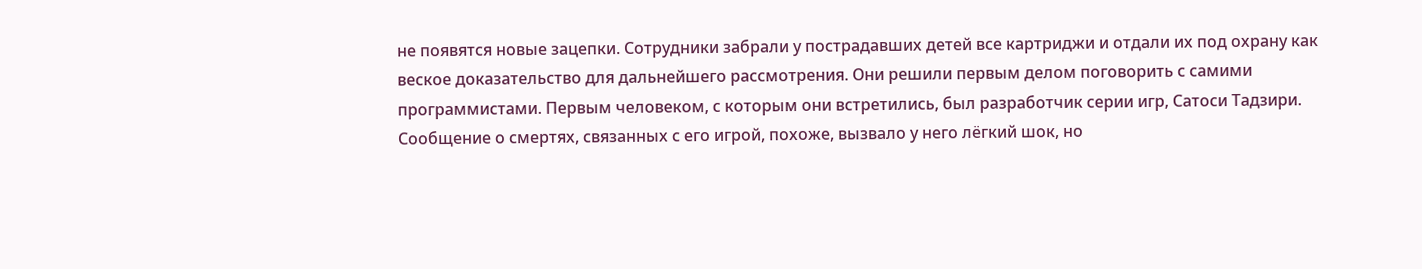не появятся новые зацепки. Сотрудники забрали у пострадавших детей все картриджи и отдали их под охрану как веское доказательство для дальнейшего рассмотрения. Они решили первым делом поговорить с самими программистами. Первым человеком, с которым они встретились, был разработчик серии игр, Сатоси Тадзири. Сообщение о смертях, связанных с его игрой, похоже, вызвало у него лёгкий шок, но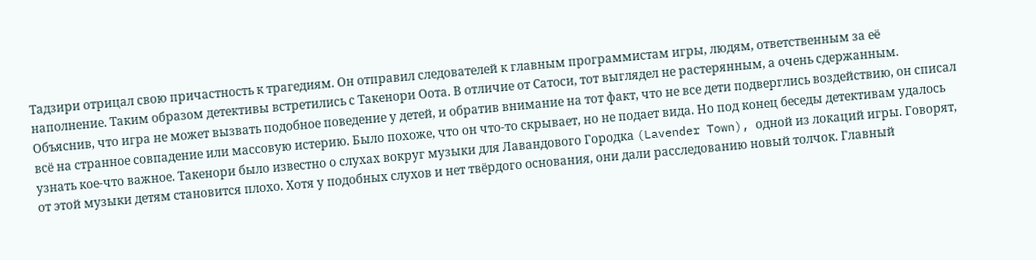Тадзири отрицал свою причастность к трагедиям. Он отправил следователей к главным программистам игры, людям, ответственным за её наполнение. Таким образом детективы встретились с Такенори Оота. В отличие от Сатоси, тот выглядел не растерянным, а очень сдержанным. Объяснив, что игра не может вызвать подобное поведение у детей, и обратив внимание на тот факт, что не все дети подверглись воздействию, он списал всё на странное совпадение или массовую истерию. Было похоже, что он что-то скрывает, но не подает вида. Но под конец беседы детективам удалось узнать кое-что важное. Такенори было известно о слухах вокруг музыки для Лавандового Городка (Lavender Town), одной из локаций игры. Говорят, от этой музыки детям становится плохо. Хотя у подобных слухов и нет твёрдого основания, они дали расследованию новый толчок. Главный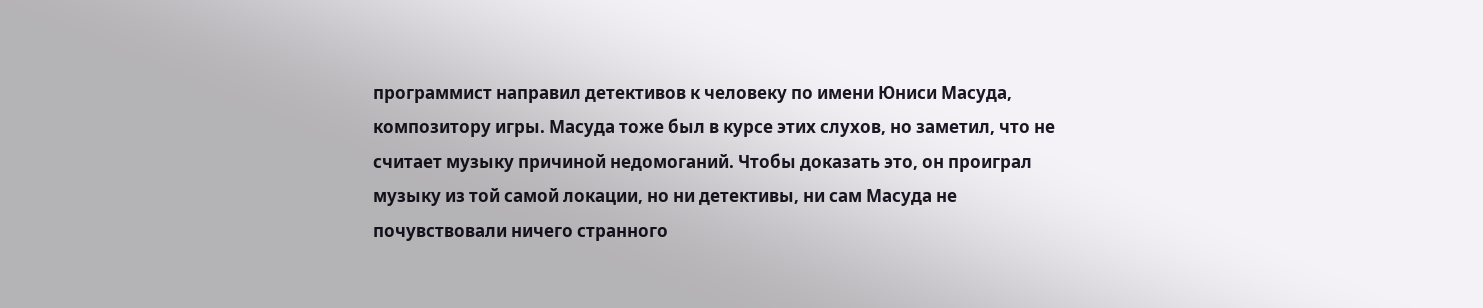программист направил детективов к человеку по имени Юниси Масуда, композитору игры. Масуда тоже был в курсе этих слухов, но заметил, что не считает музыку причиной недомоганий. Чтобы доказать это, он проиграл музыку из той самой локации, но ни детективы, ни сам Масуда не почувствовали ничего странного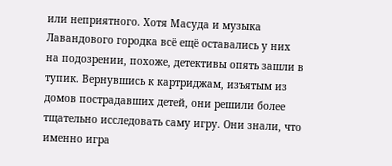или неприятного. Хотя Масуда и музыка Лавандового городка всё ещё оставались у них на подозрении, похоже, детективы опять зашли в тупик. Вернувшись к картриджам, изъятым из домов пострадавших детей, они решили более тщательно исследовать саму игру. Они знали, что именно игра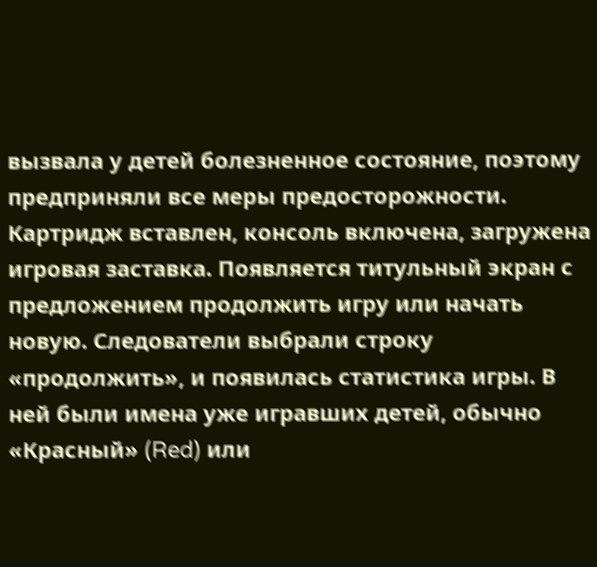вызвала у детей болезненное состояние, поэтому предприняли все меры предосторожности. Картридж вставлен, консоль включена, загружена игровая заставка. Появляется титульный экран с предложением продолжить игру или начать новую. Следователи выбрали строку «продолжить», и появилась статистика игры. В ней были имена уже игравших детей, обычно «Красный» (Red) или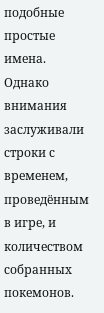подобные простые имена. Однако внимания заслуживали строки с временем, проведённым в игре, и количеством собранных покемонов.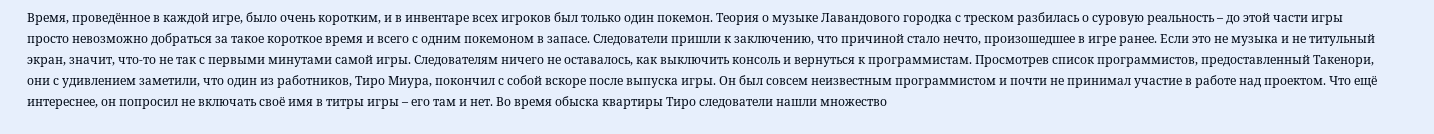Время, проведённое в каждой игре, было очень коротким, и в инвентаре всех игроков был только один покемон. Теория о музыке Лавандового городка с треском разбилась о суровую реальность – до этой части игры просто невозможно добраться за такое короткое время и всего с одним покемоном в запасе. Следователи пришли к заключению, что причиной стало нечто, произошедшее в игре ранее. Если это не музыка и не титульный экран, значит, что-то не так с первыми минутами самой игры. Следователям ничего не оставалось, как выключить консоль и вернуться к программистам. Просмотрев список программистов, предоставленный Такенори, они с удивлением заметили, что один из работников, Тиро Миура, покончил с собой вскоре после выпуска игры. Он был совсем неизвестным программистом и почти не принимал участие в работе над проектом. Что ещё интереснее, он попросил не включать своё имя в титры игры – его там и нет. Во время обыска квартиры Тиро следователи нашли множество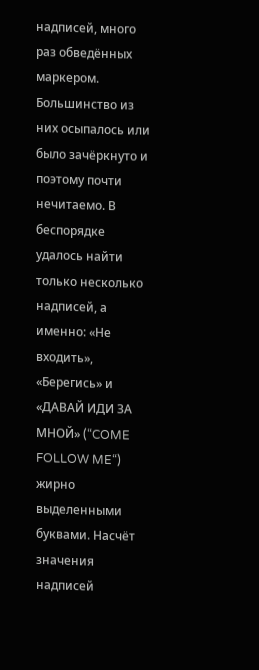надписей, много раз обведённых маркером. Большинство из них осыпалось или было зачёркнуто и поэтому почти нечитаемо. В беспорядке удалось найти только несколько надписей, а именно: «Не входить», «Берегись» и «ДАВАЙ ИДИ ЗА МНОЙ» (“COME FOLLOW ME“) жирно выделенными буквами. Насчёт значения надписей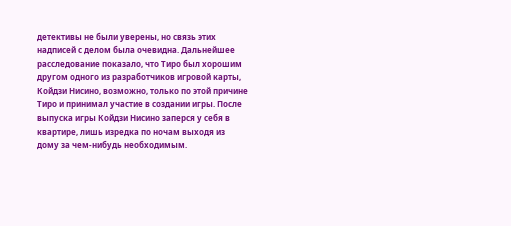детективы не были уверены, но связь этих надписей с делом была очевидна. Дальнейшее расследование показало, что Тиро был хорошим другом одного из разработчиков игровой карты, Койдзи Нисино, возможно, только по этой причине Тиро и принимал участие в создании игры. После выпуска игры Койдзи Нисино заперся у себя в квартире, лишь изредка по ночам выходя из дому за чем-нибудь необходимым.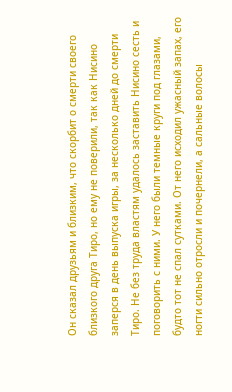Он сказал друзьям и близким, что скорбит о смерти своего близкого друга Тиро, но ему не поверили, так как Нисино заперся в день выпуска игры, за несколько дней до смерти Тиро. Не без труда властям удалось заставить Нисино сесть и поговорить с ними. У него были темные круги под глазами, будто тот не спал сутками. От него исходил ужасный запах, его ногти сильно отросли и почернели, а сальные волосы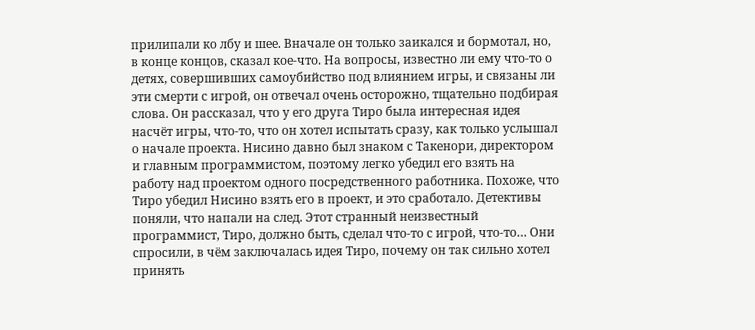прилипали ко лбу и шее. Вначале он только заикался и бормотал, но, в конце концов, сказал кое-что. На вопросы, известно ли ему что-то о детях, совершивших самоубийство под влиянием игры, и связаны ли эти смерти с игрой, он отвечал очень осторожно, тщательно подбирая слова. Он рассказал, что у его друга Тиро была интересная идея насчёт игры, что-то, что он хотел испытать сразу, как только услышал о начале проекта. Нисино давно был знаком с Такенори, директором и главным программистом, поэтому легко убедил его взять на работу над проектом одного посредственного работника. Похоже, что Тиро убедил Нисино взять его в проект, и это сработало. Детективы поняли, что напали на след. Этот странный неизвестный программист, Тиро, должно быть, сделал что-то с игрой, что-то… Они спросили, в чём заключалась идея Тиро, почему он так сильно хотел принять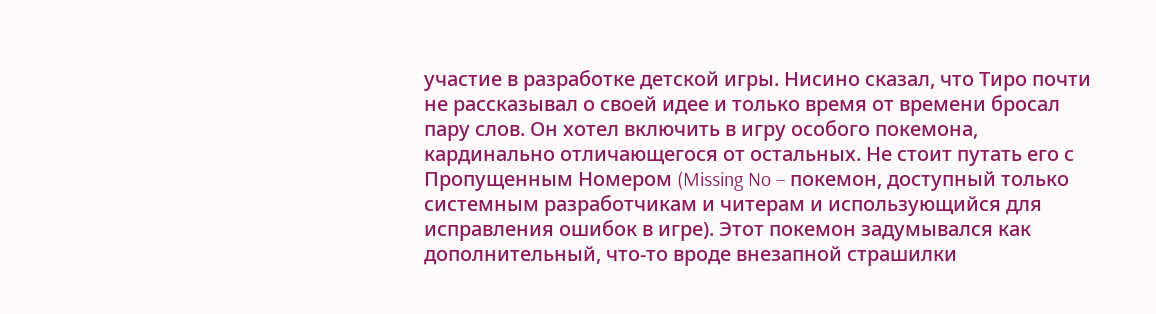участие в разработке детской игры. Нисино сказал, что Тиро почти не рассказывал о своей идее и только время от времени бросал пару слов. Он хотел включить в игру особого покемона, кардинально отличающегося от остальных. Не стоит путать его с Пропущенным Номером (Missing No – покемон, доступный только системным разработчикам и читерам и использующийся для исправления ошибок в игре). Этот покемон задумывался как дополнительный, что-то вроде внезапной страшилки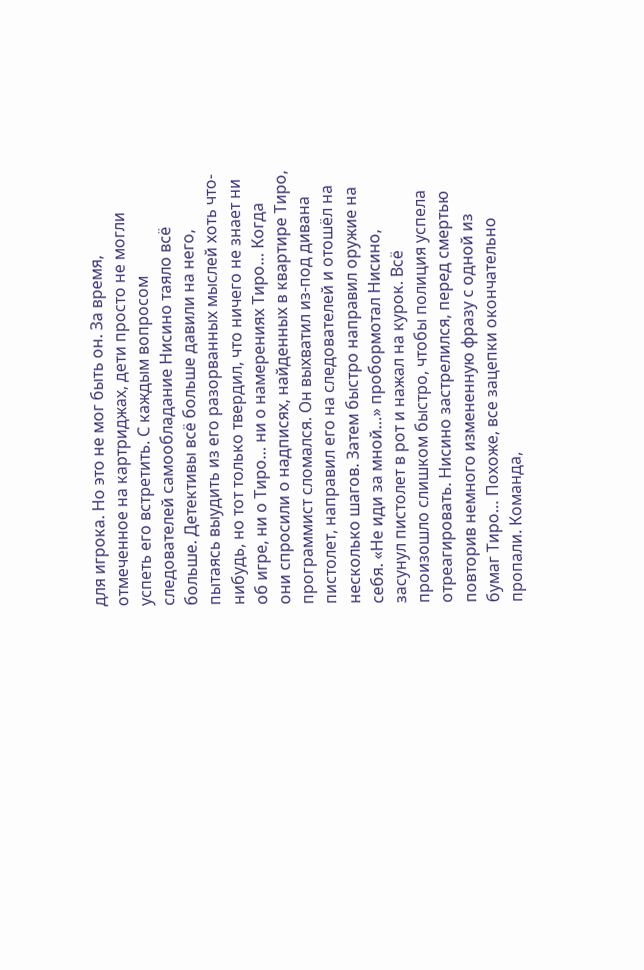для игрока. Но это не мог быть он. За время, отмеченное на картриджах, дети просто не могли успеть его встретить. С каждым вопросом следователей самообладание Нисино таяло всё больше. Детективы всё больше давили на него, пытаясь выудить из его разорванных мыслей хоть что-нибудь, но тот только твердил, что ничего не знает ни об игре, ни о Тиро… ни о намерениях Тиро… Когда они спросили о надписях, найденных в квартире Тиро, программист сломался. Он выхватил из-под дивана пистолет, направил его на следователей и отошёл на несколько шагов. Затем быстро направил оружие на себя. «Не иди за мной…» пробормотал Нисино, засунул пистолет в рот и нажал на курок. Всё произошло слишком быстро, чтобы полиция успела отреагировать. Нисино застрелился, перед смертью повторив немного измененную фразу с одной из бумаг Тиро… Похоже, все зацепки окончательно пропали. Команда,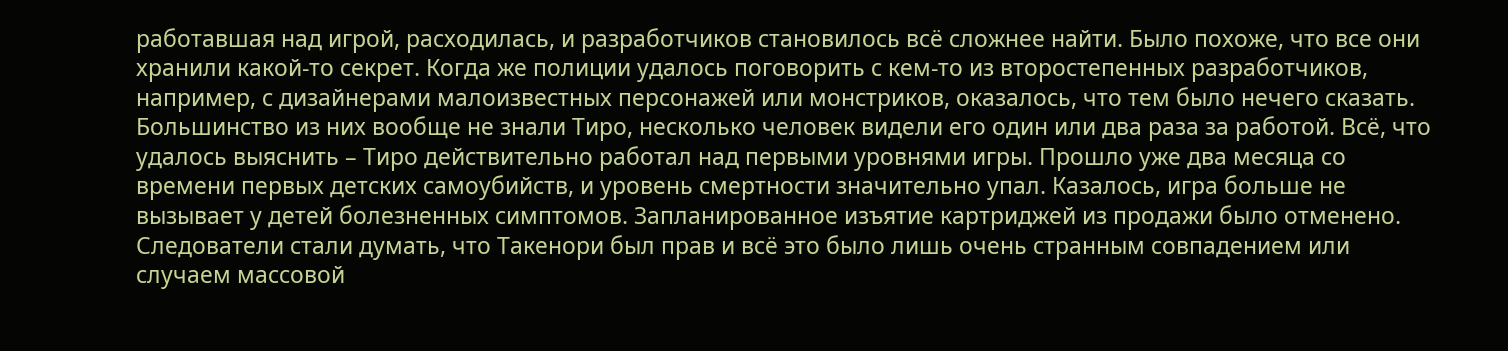работавшая над игрой, расходилась, и разработчиков становилось всё сложнее найти. Было похоже, что все они хранили какой-то секрет. Когда же полиции удалось поговорить с кем-то из второстепенных разработчиков, например, с дизайнерами малоизвестных персонажей или монстриков, оказалось, что тем было нечего сказать. Большинство из них вообще не знали Тиро, несколько человек видели его один или два раза за работой. Всё, что удалось выяснить – Тиро действительно работал над первыми уровнями игры. Прошло уже два месяца со времени первых детских самоубийств, и уровень смертности значительно упал. Казалось, игра больше не вызывает у детей болезненных симптомов. Запланированное изъятие картриджей из продажи было отменено. Следователи стали думать, что Такенори был прав и всё это было лишь очень странным совпадением или случаем массовой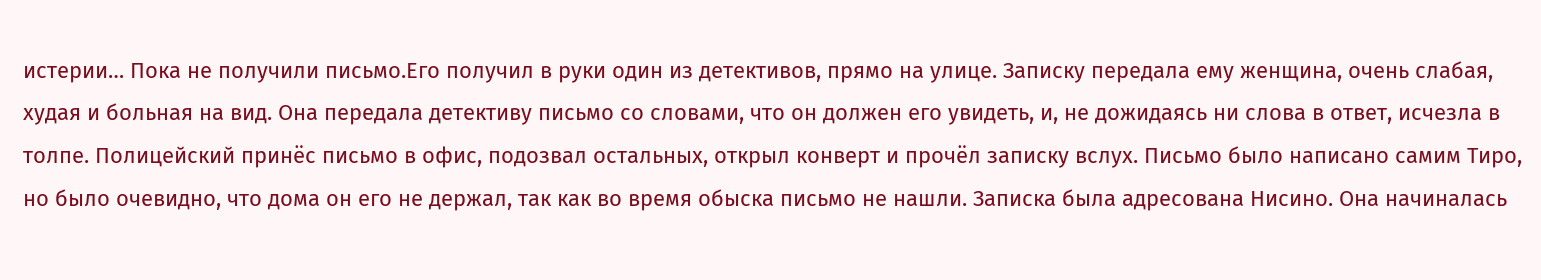истерии… Пока не получили письмо.Его получил в руки один из детективов, прямо на улице. Записку передала ему женщина, очень слабая, худая и больная на вид. Она передала детективу письмо со словами, что он должен его увидеть, и, не дожидаясь ни слова в ответ, исчезла в толпе. Полицейский принёс письмо в офис, подозвал остальных, открыл конверт и прочёл записку вслух. Письмо было написано самим Тиро, но было очевидно, что дома он его не держал, так как во время обыска письмо не нашли. Записка была адресована Нисино. Она начиналась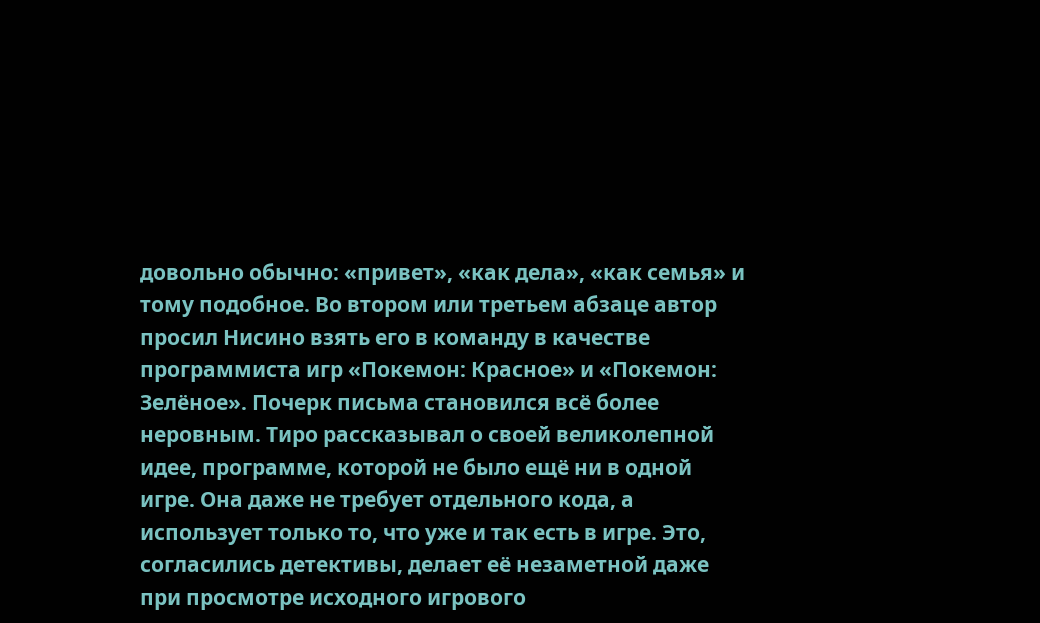довольно обычно: «привет», «как дела», «как семья» и тому подобное. Во втором или третьем абзаце автор просил Нисино взять его в команду в качестве программиста игр «Покемон: Красное» и «Покемон: Зелёное». Почерк письма становился всё более неровным. Тиро рассказывал о своей великолепной идее, программе, которой не было ещё ни в одной игре. Она даже не требует отдельного кода, а использует только то, что уже и так есть в игре. Это, согласились детективы, делает её незаметной даже при просмотре исходного игрового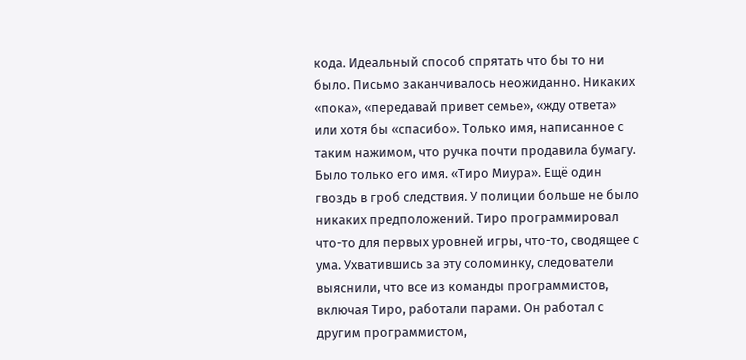кода. Идеальный способ спрятать что бы то ни было. Письмо заканчивалось неожиданно. Никаких «пока», «передавай привет семье», «жду ответа» или хотя бы «спасибо». Только имя, написанное с таким нажимом, что ручка почти продавила бумагу. Было только его имя. «Тиро Миура». Ещё один гвоздь в гроб следствия. У полиции больше не было никаких предположений. Тиро программировал что-то для первых уровней игры, что-то, сводящее с ума. Ухватившись за эту соломинку, следователи выяснили, что все из команды программистов, включая Тиро, работали парами. Он работал с другим программистом,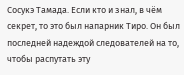Сосукэ Тамада. Если кто и знал, в чём секрет, то это был напарник Тиро. Он был последней надеждой следователей на то, чтобы распутать эту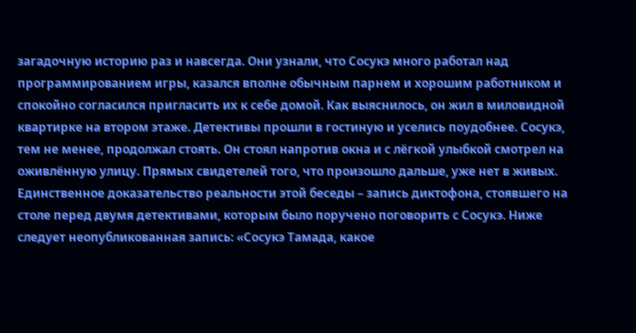загадочную историю раз и навсегда. Они узнали, что Сосукэ много работал над программированием игры, казался вполне обычным парнем и хорошим работником и спокойно согласился пригласить их к себе домой. Как выяснилось, он жил в миловидной квартирке на втором этаже. Детективы прошли в гостиную и уселись поудобнее. Сосукэ, тем не менее, продолжал стоять. Он стоял напротив окна и с лёгкой улыбкой смотрел на оживлённую улицу. Прямых свидетелей того, что произошло дальше, уже нет в живых. Единственное доказательство реальности этой беседы – запись диктофона, стоявшего на столе перед двумя детективами, которым было поручено поговорить с Сосукэ. Ниже следует неопубликованная запись: «Сосукэ Тамада, какое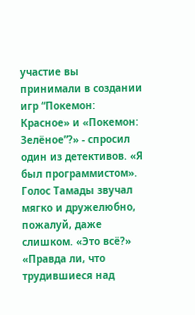участие вы принимали в создании игр “Покемон: Красное» и «Покемон: Зелёное”?» - спросил один из детективов. «Я был программистом». Голос Тамады звучал мягко и дружелюбно, пожалуй, даже слишком. «Это всё?» «Правда ли, что трудившиеся над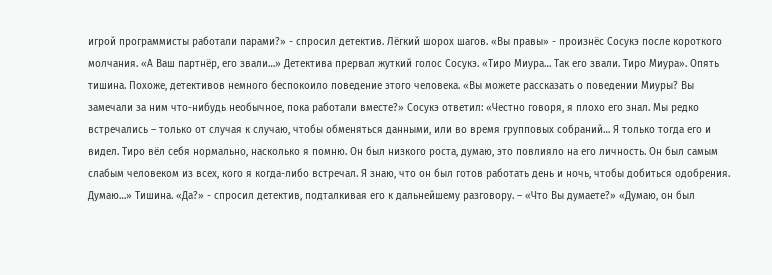игрой программисты работали парами?» - спросил детектив. Лёгкий шорох шагов. «Вы правы» - произнёс Сосукэ после короткого молчания. «А Ваш партнёр, его звали…» Детектива прервал жуткий голос Сосукэ. «Тиро Миура… Так его звали. Тиро Миура». Опять тишина. Похоже, детективов немного беспокоило поведение этого человека. «Вы можете рассказать о поведении Миуры? Вы замечали за ним что-нибудь необычное, пока работали вместе?» Сосукэ ответил: «Честно говоря, я плохо его знал. Мы редко встречались – только от случая к случаю, чтобы обменяться данными, или во время групповых собраний… Я только тогда его и видел. Тиро вёл себя нормально, насколько я помню. Он был низкого роста, думаю, это повлияло на его личность. Он был самым слабым человеком из всех, кого я когда-либо встречал. Я знаю, что он был готов работать день и ночь, чтобы добиться одобрения. Думаю…» Тишина. «Да?» - спросил детектив, подталкивая его к дальнейшему разговору. – «Что Вы думаете?» «Думаю, он был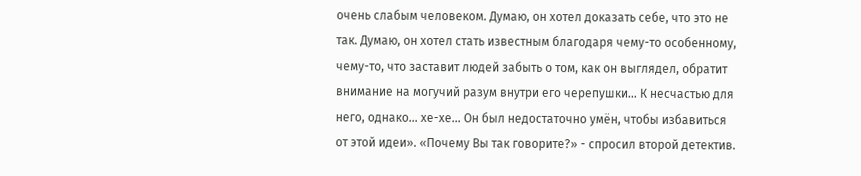очень слабым человеком. Думаю, он хотел доказать себе, что это не так. Думаю, он хотел стать известным благодаря чему-то особенному, чему-то, что заставит людей забыть о том, как он выглядел, обратит внимание на могучий разум внутри его черепушки… К несчастью для него, однако… хе-хе… Он был недостаточно умён, чтобы избавиться от этой идеи». «Почему Вы так говорите?» - спросил второй детектив.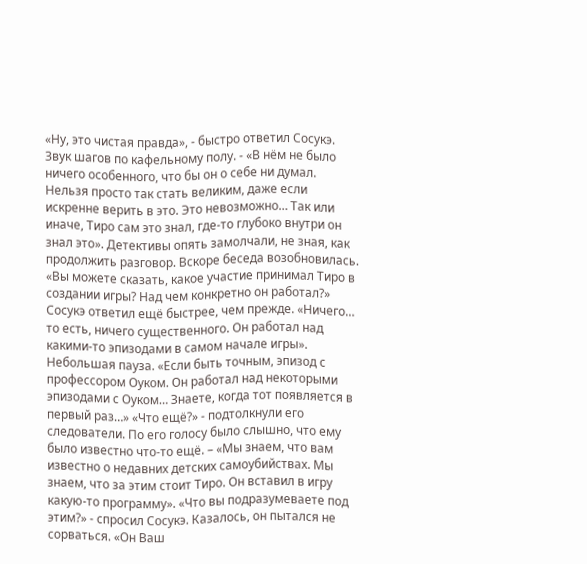«Ну, это чистая правда», - быстро ответил Сосукэ. Звук шагов по кафельному полу. - «В нём не было ничего особенного, что бы он о себе ни думал. Нельзя просто так стать великим, даже если искренне верить в это. Это невозможно… Так или иначе, Тиро сам это знал, где-то глубоко внутри он знал это». Детективы опять замолчали, не зная, как продолжить разговор. Вскоре беседа возобновилась. «Вы можете сказать, какое участие принимал Тиро в создании игры? Над чем конкретно он работал?» Сосукэ ответил ещё быстрее, чем прежде. «Ничего… то есть, ничего существенного. Он работал над какими-то эпизодами в самом начале игры». Небольшая пауза. «Если быть точным, эпизод с профессором Оуком. Он работал над некоторыми эпизодами с Оуком… Знаете, когда тот появляется в первый раз…» «Что ещё?» - подтолкнули его следователи. По его голосу было слышно, что ему было известно что-то ещё. – «Мы знаем, что вам известно о недавних детских самоубийствах. Мы знаем, что за этим стоит Тиро. Он вставил в игру какую-то программу». «Что вы подразумеваете под этим?» - спросил Сосукэ. Казалось, он пытался не сорваться. «Он Ваш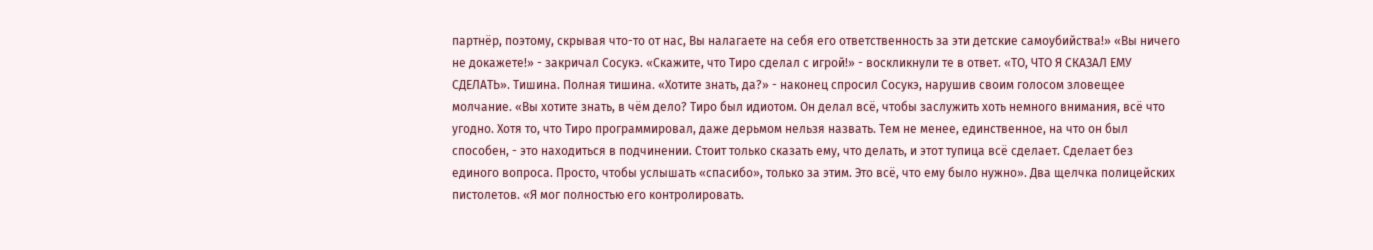партнёр, поэтому, скрывая что-то от нас, Вы налагаете на себя его ответственность за эти детские самоубийства!» «Вы ничего не докажете!» - закричал Сосукэ. «Скажите, что Тиро сделал с игрой!» - воскликнули те в ответ. «ТО, ЧТО Я СКАЗАЛ ЕМУ СДЕЛАТЬ». Тишина. Полная тишина. «Хотите знать, да?» - наконец спросил Сосукэ, нарушив своим голосом зловещее молчание. «Вы хотите знать, в чём дело? Тиро был идиотом. Он делал всё, чтобы заслужить хоть немного внимания, всё что угодно. Хотя то, что Тиро программировал, даже дерьмом нельзя назвать. Тем не менее, единственное, на что он был способен, - это находиться в подчинении. Стоит только сказать ему, что делать, и этот тупица всё сделает. Сделает без единого вопроса. Просто, чтобы услышать «спасибо», только за этим. Это всё, что ему было нужно». Два щелчка полицейских пистолетов. «Я мог полностью его контролировать.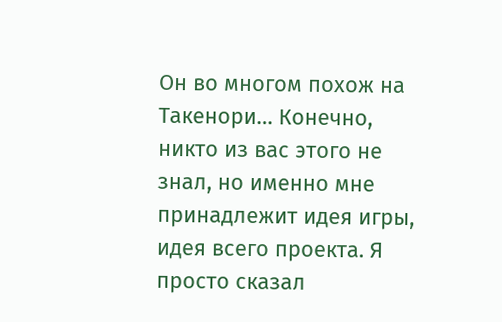Он во многом похож на Такенори… Конечно, никто из вас этого не знал, но именно мне принадлежит идея игры, идея всего проекта. Я просто сказал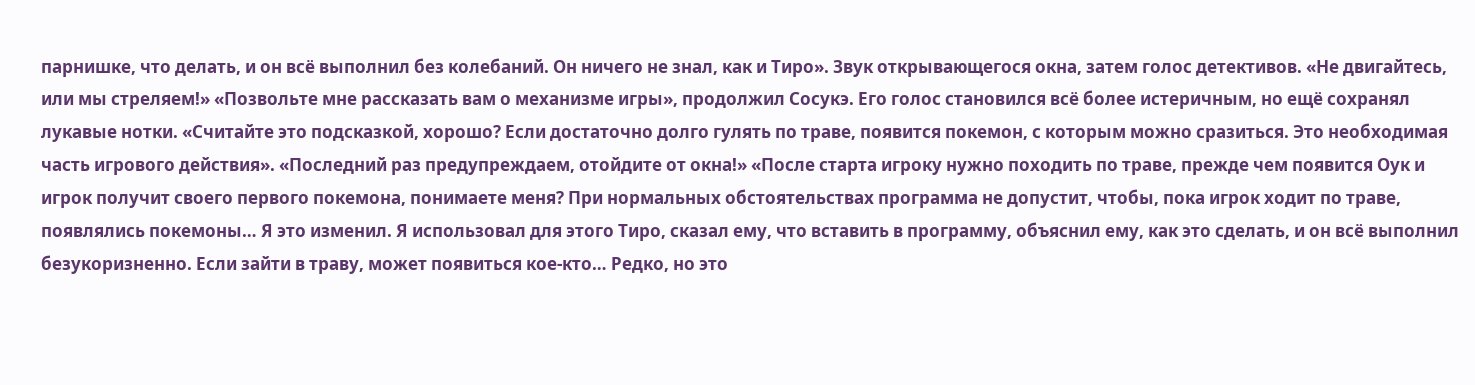парнишке, что делать, и он всё выполнил без колебаний. Он ничего не знал, как и Тиро». Звук открывающегося окна, затем голос детективов. «Не двигайтесь, или мы стреляем!» «Позвольте мне рассказать вам о механизме игры», продолжил Сосукэ. Его голос становился всё более истеричным, но ещё сохранял лукавые нотки. «Считайте это подсказкой, хорошо? Если достаточно долго гулять по траве, появится покемон, с которым можно сразиться. Это необходимая часть игрового действия». «Последний раз предупреждаем, отойдите от окна!» «После старта игроку нужно походить по траве, прежде чем появится Оук и игрок получит своего первого покемона, понимаете меня? При нормальных обстоятельствах программа не допустит, чтобы, пока игрок ходит по траве, появлялись покемоны… Я это изменил. Я использовал для этого Тиро, сказал ему, что вставить в программу, объяснил ему, как это сделать, и он всё выполнил безукоризненно. Если зайти в траву, может появиться кое-кто… Редко, но это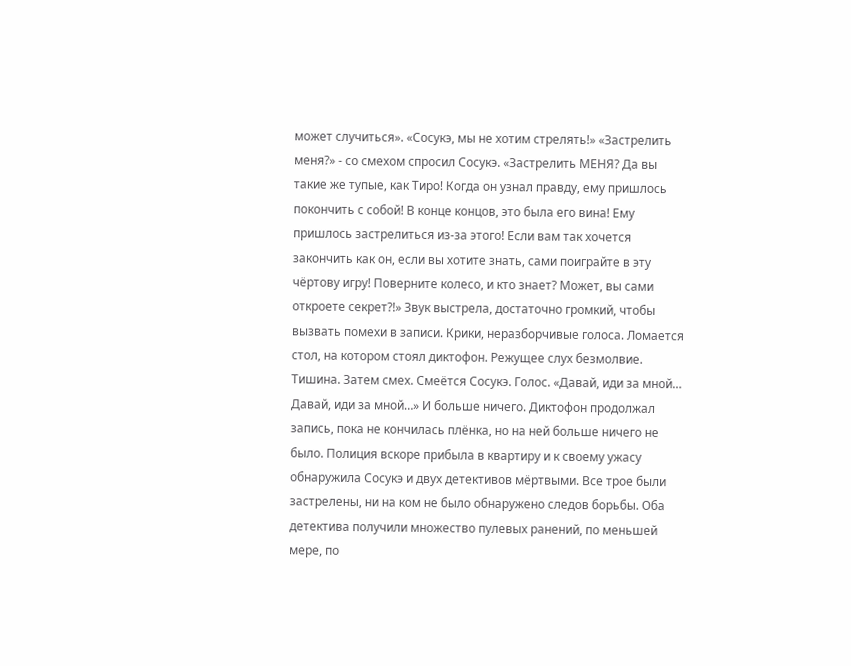может случиться». «Сосукэ, мы не хотим стрелять!» «Застрелить меня?» - со смехом спросил Сосукэ. «Застрелить МЕНЯ? Да вы такие же тупые, как Тиро! Когда он узнал правду, ему пришлось покончить с собой! В конце концов, это была его вина! Ему пришлось застрелиться из-за этого! Если вам так хочется закончить как он, если вы хотите знать, сами поиграйте в эту чёртову игру! Поверните колесо, и кто знает? Может, вы сами откроете секрет?!» Звук выстрела, достаточно громкий, чтобы вызвать помехи в записи. Крики, неразборчивые голоса. Ломается стол, на котором стоял диктофон. Режущее слух безмолвие. Тишина. Затем смех. Смеётся Сосукэ. Голос. «Давай, иди за мной… Давай, иди за мной…» И больше ничего. Диктофон продолжал запись, пока не кончилась плёнка, но на ней больше ничего не было. Полиция вскоре прибыла в квартиру и к своему ужасу обнаружила Сосукэ и двух детективов мёртвыми. Все трое были застрелены, ни на ком не было обнаружено следов борьбы. Оба детектива получили множество пулевых ранений, по меньшей мере, по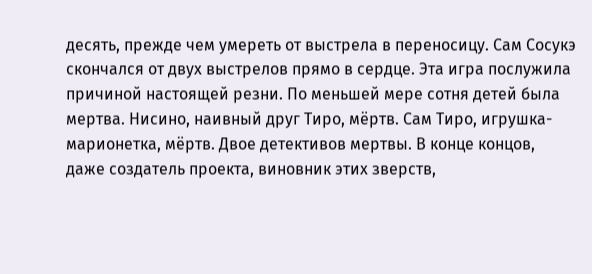десять, прежде чем умереть от выстрела в переносицу. Сам Сосукэ скончался от двух выстрелов прямо в сердце. Эта игра послужила причиной настоящей резни. По меньшей мере сотня детей была мертва. Нисино, наивный друг Тиро, мёртв. Сам Тиро, игрушка-марионетка, мёртв. Двое детективов мертвы. В конце концов, даже создатель проекта, виновник этих зверств,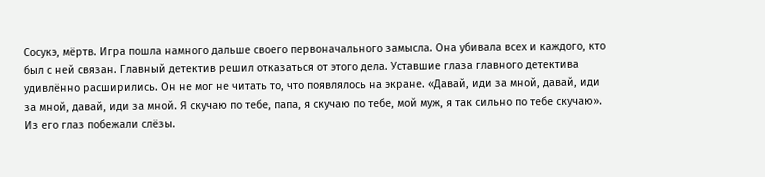Сосукэ, мёртв. Игра пошла намного дальше своего первоначального замысла. Она убивала всех и каждого, кто был с ней связан. Главный детектив решил отказаться от этого дела. Уставшие глаза главного детектива удивлённо расширились. Он не мог не читать то, что появлялось на экране. «Давай, иди за мной, давай, иди за мной, давай, иди за мной. Я скучаю по тебе, папа, я скучаю по тебе, мой муж, я так сильно по тебе скучаю». Из его глаз побежали слёзы.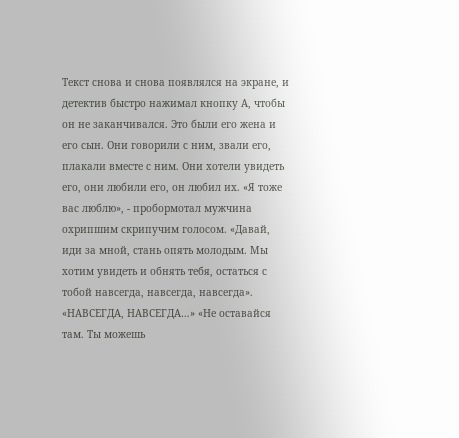Текст снова и снова появлялся на экране, и детектив быстро нажимал кнопку А, чтобы он не заканчивался. Это были его жена и его сын. Они говорили с ним, звали его, плакали вместе с ним. Они хотели увидеть его, они любили его, он любил их. «Я тоже вас люблю», - пробормотал мужчина охрипшим скрипучим голосом. «Давай, иди за мной, стань опять молодым. Мы хотим увидеть и обнять тебя, остаться с тобой навсегда, навсегда, навсегда». «НАВСЕГДА, НАВСЕГДА…» «Не оставайся там. Ты можешь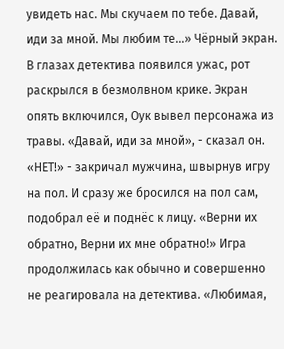увидеть нас. Мы скучаем по тебе. Давай, иди за мной. Мы любим те…» Чёрный экран. В глазах детектива появился ужас, рот раскрылся в безмолвном крике. Экран опять включился, Оук вывел персонажа из травы. «Давай, иди за мной», - сказал он. «НЕТ!» - закричал мужчина, швырнув игру на пол. И сразу же бросился на пол сам, подобрал её и поднёс к лицу. «Верни их обратно, Верни их мне обратно!» Игра продолжилась как обычно и совершенно не реагировала на детектива. «Любимая,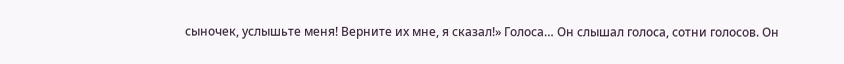сыночек, услышьте меня! Верните их мне, я сказал!» Голоса… Он слышал голоса, сотни голосов. Он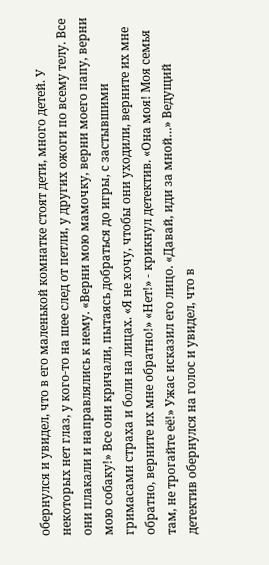обернулся и увидел, что в его маленькой комнатке стоят дети, много детей. У некоторых нет глаз, у кого-то на шее след от петли, у других ожоги по всему телу. Все они плакали и направлялись к нему. «Верни мою мамочку, верни моего папу, верни мою собаку!» Все они кричали, пытаясь добраться до игры, с застывшими гримасами страха и боли на лицах. «Я не хочу, чтобы они уходили, верните их мне обратно, верните их мне обратно!» «Нет!» - крикнул детектив. «Она моя! Моя семья там, не трогайте её!» Ужас исказил его лицо. «Давай, иди за мной…» Ведущий детектив обернулся на голос и увидел, что в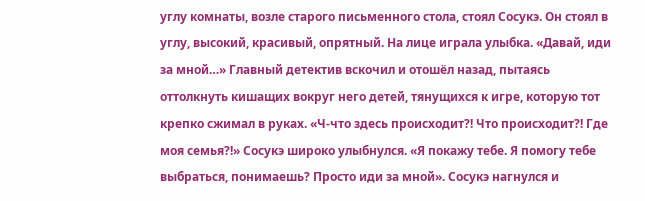углу комнаты, возле старого письменного стола, стоял Сосукэ. Он стоял в углу, высокий, красивый, опрятный. На лице играла улыбка. «Давай, иди за мной…» Главный детектив вскочил и отошёл назад, пытаясь оттолкнуть кишащих вокруг него детей, тянущихся к игре, которую тот крепко сжимал в руках. «Ч-что здесь происходит?! Что происходит?! Где моя семья?!» Сосукэ широко улыбнулся. «Я покажу тебе. Я помогу тебе выбраться, понимаешь? Просто иди за мной». Сосукэ нагнулся и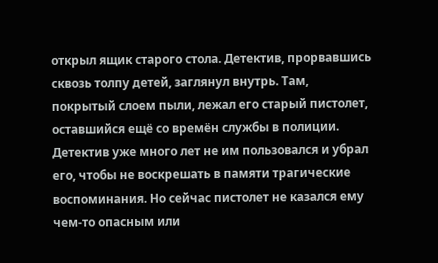открыл ящик старого стола. Детектив, прорвавшись сквозь толпу детей, заглянул внутрь. Там, покрытый слоем пыли, лежал его старый пистолет, оставшийся ещё со времён службы в полиции. Детектив уже много лет не им пользовался и убрал его, чтобы не воскрешать в памяти трагические воспоминания. Но сейчас пистолет не казался ему чем-то опасным или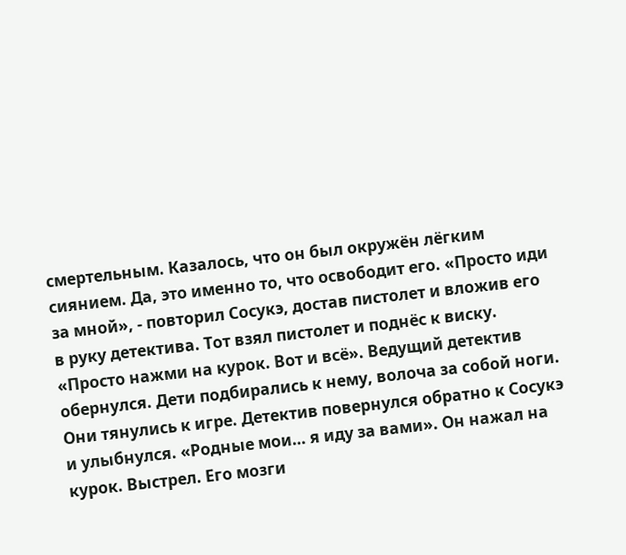смертельным. Казалось, что он был окружён лёгким сиянием. Да, это именно то, что освободит его. «Просто иди за мной», - повторил Сосукэ, достав пистолет и вложив его в руку детектива. Тот взял пистолет и поднёс к виску. «Просто нажми на курок. Вот и всё». Ведущий детектив обернулся. Дети подбирались к нему, волоча за собой ноги. Они тянулись к игре. Детектив повернулся обратно к Сосукэ и улыбнулся. «Родные мои… я иду за вами». Он нажал на курок. Выстрел. Его мозги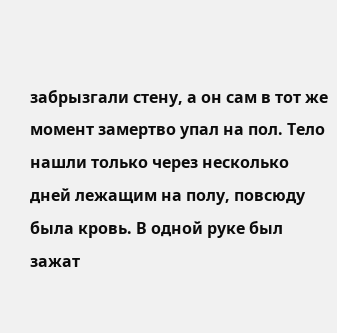забрызгали стену, а он сам в тот же момент замертво упал на пол. Тело нашли только через несколько дней лежащим на полу, повсюду была кровь. В одной руке был зажат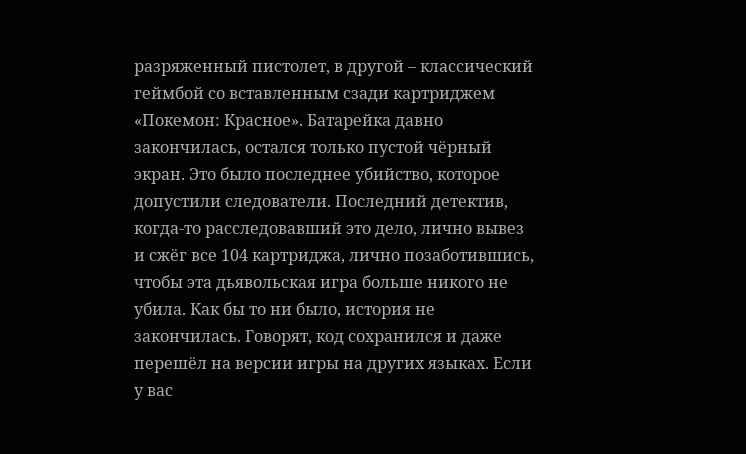разряженный пистолет, в другой – классический геймбой со вставленным сзади картриджем «Покемон: Красное». Батарейка давно закончилась, остался только пустой чёрный экран. Это было последнее убийство, которое допустили следователи. Последний детектив, когда-то расследовавший это дело, лично вывез и сжёг все 104 картриджа, лично позаботившись, чтобы эта дьявольская игра больше никого не убила. Как бы то ни было, история не закончилась. Говорят, код сохранился и даже перешёл на версии игры на других языках. Если у вас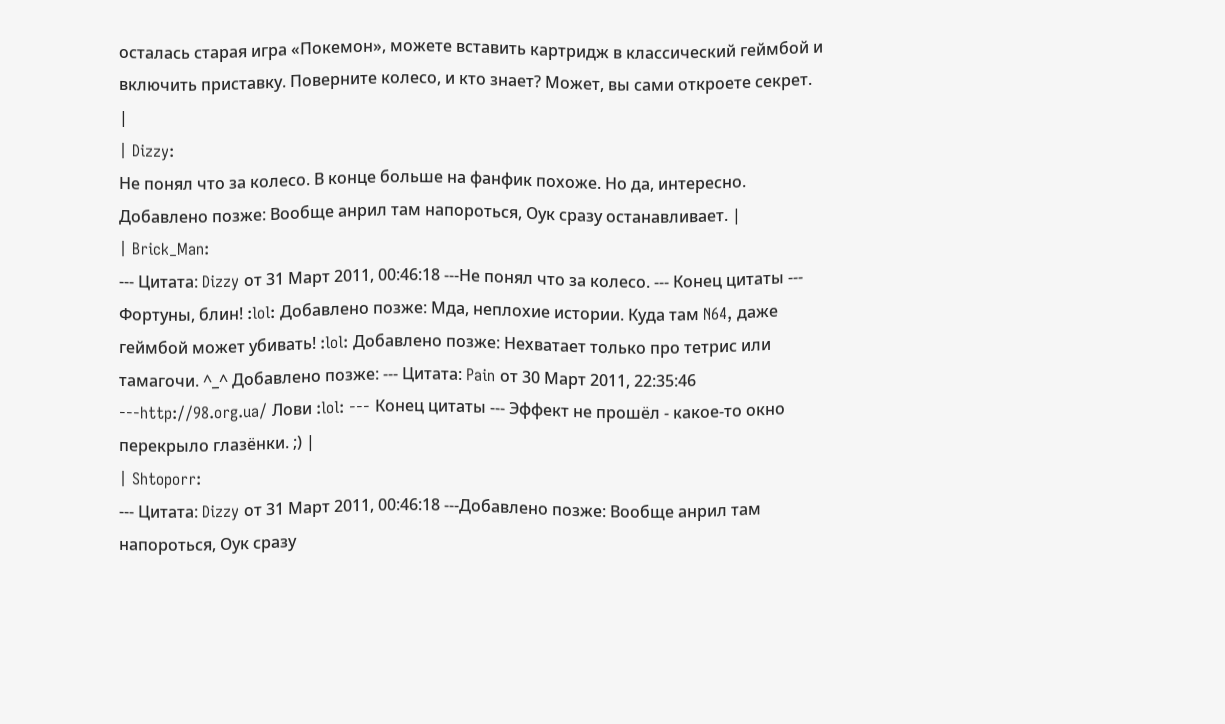осталась старая игра «Покемон», можете вставить картридж в классический геймбой и включить приставку. Поверните колесо, и кто знает? Может, вы сами откроете секрет. |
| Dizzy:
Не понял что за колесо. В конце больше на фанфик похоже. Но да, интересно. Добавлено позже: Вообще анрил там напороться, Оук сразу останавливает. |
| Brick_Man:
--- Цитата: Dizzy от 31 Март 2011, 00:46:18 ---Не понял что за колесо. --- Конец цитаты --- Фортуны, блин! :lol: Добавлено позже: Мда, неплохие истории. Куда там N64, даже геймбой может убивать! :lol: Добавлено позже: Нехватает только про тетрис или тамагочи. ^_^ Добавлено позже: --- Цитата: Pain от 30 Март 2011, 22:35:46 ---http://98.org.ua/ Лови :lol: --- Конец цитаты --- Эффект не прошёл - какое-то окно перекрыло глазёнки. ;) |
| Shtoporr:
--- Цитата: Dizzy от 31 Март 2011, 00:46:18 ---Добавлено позже: Вообще анрил там напороться, Оук сразу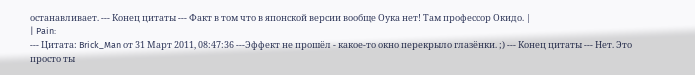останавливает. --- Конец цитаты --- Факт в том что в японской версии вообще Оука нет! Там профессор Окидо. |
| Pain:
--- Цитата: Brick_Man от 31 Март 2011, 08:47:36 ---Эффект не прошёл - какое-то окно перекрыло глазёнки. ;) --- Конец цитаты --- Нет. Это просто ты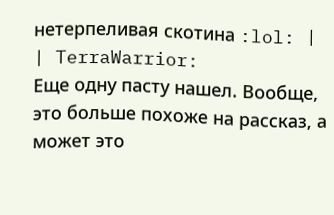нетерпеливая скотина :lol: |
| TerraWarrior:
Еще одну пасту нашел. Вообще, это больше похоже на рассказ, а может это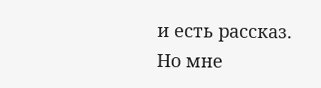и есть рассказ. Но мне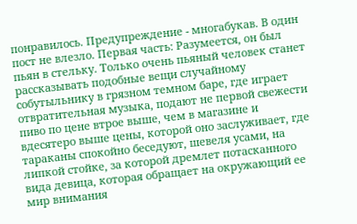понравилось. Предупреждение - многабукав. В один пост не влезло. Первая часть: Разумеется, он был пьян в стельку. Только очень пьяный человек станет рассказывать подобные вещи случайному собутыльнику в грязном темном баре, где играет отвратительная музыка, подают не первой свежести пиво по цене втрое выше, чем в магазине и вдесятеро выше цены, которой оно заслуживает, где тараканы спокойно беседуют, шевеля усами, на липкой стойке, за которой дремлет потасканного вида девица, которая обращает на окружающий ее мир внимания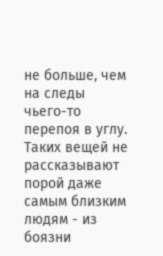не больше, чем на следы чьего-то перепоя в углу. Таких вещей не рассказывают порой даже самым близким людям - из боязни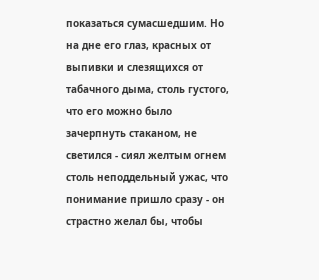показаться сумасшедшим. Но на дне его глаз, красных от выпивки и слезящихся от табачного дыма, столь густого, что его можно было зачерпнуть стаканом, не светился - сиял желтым огнем столь неподдельный ужас, что понимание пришло сразу - он страстно желал бы, чтобы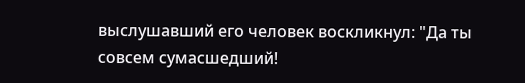выслушавший его человек воскликнул: "Да ты совсем сумасшедший!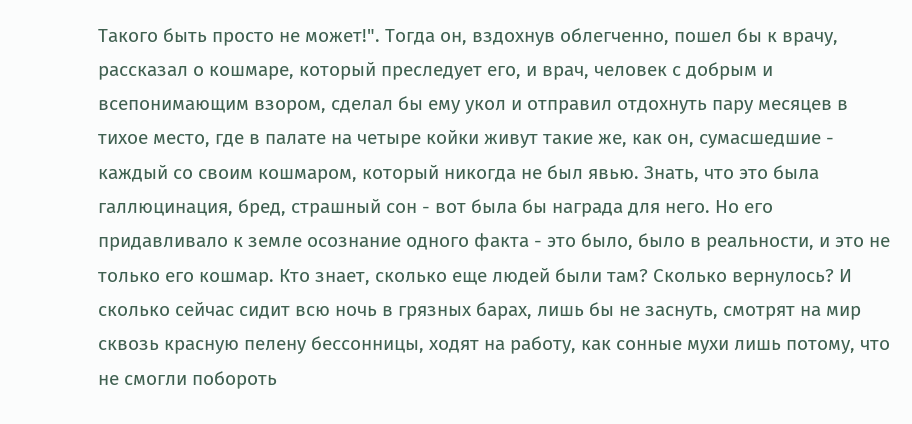Такого быть просто не может!". Тогда он, вздохнув облегченно, пошел бы к врачу, рассказал о кошмаре, который преследует его, и врач, человек с добрым и всепонимающим взором, сделал бы ему укол и отправил отдохнуть пару месяцев в тихое место, где в палате на четыре койки живут такие же, как он, сумасшедшие - каждый со своим кошмаром, который никогда не был явью. Знать, что это была галлюцинация, бред, страшный сон - вот была бы награда для него. Но его придавливало к земле осознание одного факта - это было, было в реальности, и это не только его кошмар. Кто знает, сколько еще людей были там? Сколько вернулось? И сколько сейчас сидит всю ночь в грязных барах, лишь бы не заснуть, смотрят на мир сквозь красную пелену бессонницы, ходят на работу, как сонные мухи лишь потому, что не смогли побороть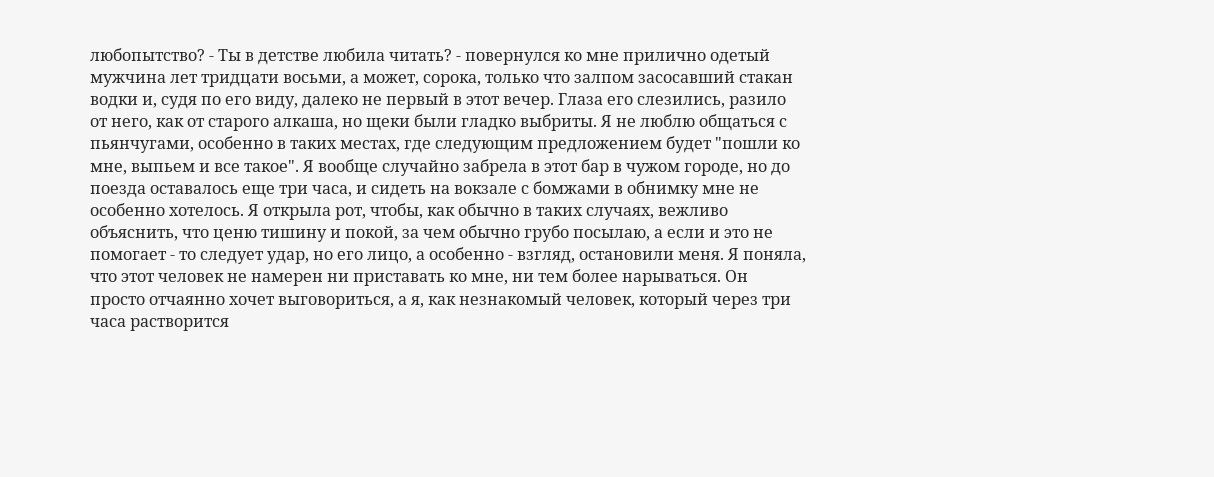любопытство? - Ты в детстве любила читать? - повернулся ко мне прилично одетый мужчина лет тридцати восьми, а может, сорока, только что залпом засосавший стакан водки и, судя по его виду, далеко не первый в этот вечер. Глаза его слезились, разило от него, как от старого алкаша, но щеки были гладко выбриты. Я не люблю общаться с пьянчугами, особенно в таких местах, где следующим предложением будет "пошли ко мне, выпьем и все такое". Я вообще случайно забрела в этот бар в чужом городе, но до поезда оставалось еще три часа, и сидеть на вокзале с бомжами в обнимку мне не особенно хотелось. Я открыла рот, чтобы, как обычно в таких случаях, вежливо объяснить, что ценю тишину и покой, за чем обычно грубо посылаю, а если и это не помогает - то следует удар, но его лицо, а особенно - взгляд, остановили меня. Я поняла, что этот человек не намерен ни приставать ко мне, ни тем более нарываться. Он просто отчаянно хочет выговориться, а я, как незнакомый человек, который через три часа растворится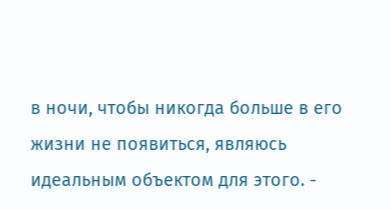в ночи, чтобы никогда больше в его жизни не появиться, являюсь идеальным объектом для этого. -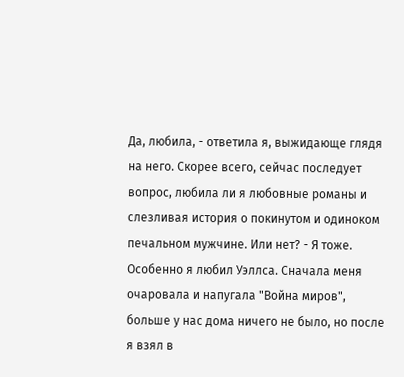Да, любила, - ответила я, выжидающе глядя на него. Скорее всего, сейчас последует вопрос, любила ли я любовные романы и слезливая история о покинутом и одиноком печальном мужчине. Или нет? - Я тоже. Особенно я любил Уэллса. Сначала меня очаровала и напугала "Война миров", больше у нас дома ничего не было, но после я взял в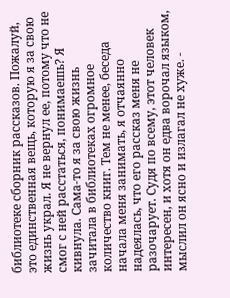библиотеке сборник рассказов. Пожалуй, это единственная вещь, которую я за свою жизнь украл. Я не вернул ее, потому что не смог с ней расстаться, понимаешь? Я кивнула. Сама-то я за свою жизнь зачитала в библиотеках огромное количество книг. Тем не менее, беседа начала меня занимать, я отчаянно надеялась, что его рассказ меня не разочарует. Судя по всему, этот человек интересен, и хотя он едва ворочал языком, мыслил он ясно и излагал не хуже. -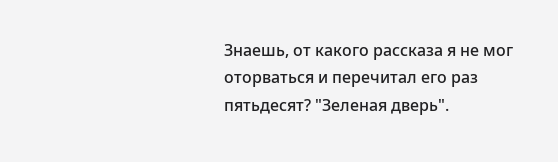Знаешь, от какого рассказа я не мог оторваться и перечитал его раз пятьдесят? "Зеленая дверь".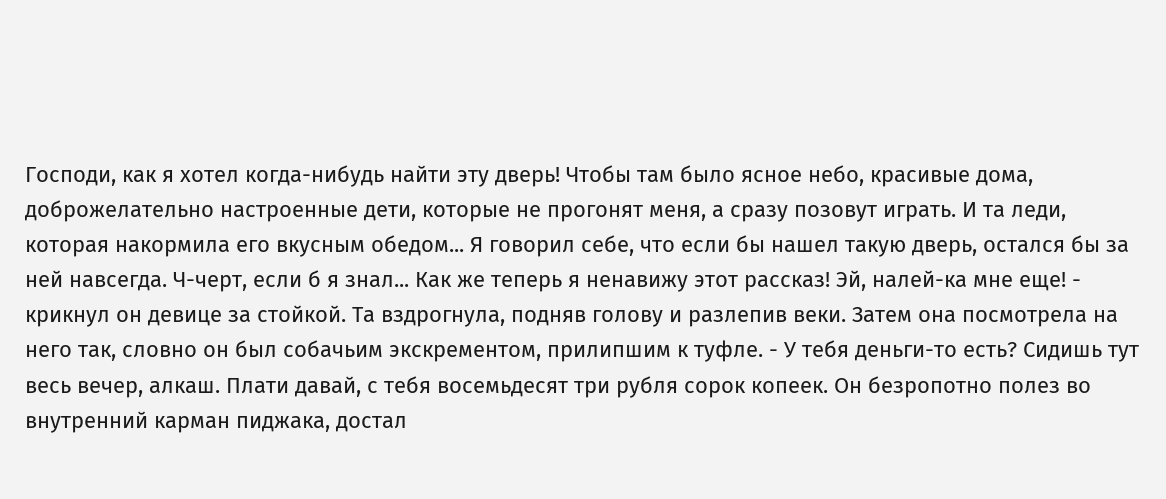Господи, как я хотел когда-нибудь найти эту дверь! Чтобы там было ясное небо, красивые дома, доброжелательно настроенные дети, которые не прогонят меня, а сразу позовут играть. И та леди, которая накормила его вкусным обедом... Я говорил себе, что если бы нашел такую дверь, остался бы за ней навсегда. Ч-черт, если б я знал... Как же теперь я ненавижу этот рассказ! Эй, налей-ка мне еще! - крикнул он девице за стойкой. Та вздрогнула, подняв голову и разлепив веки. Затем она посмотрела на него так, словно он был собачьим экскрементом, прилипшим к туфле. - У тебя деньги-то есть? Сидишь тут весь вечер, алкаш. Плати давай, с тебя восемьдесят три рубля сорок копеек. Он безропотно полез во внутренний карман пиджака, достал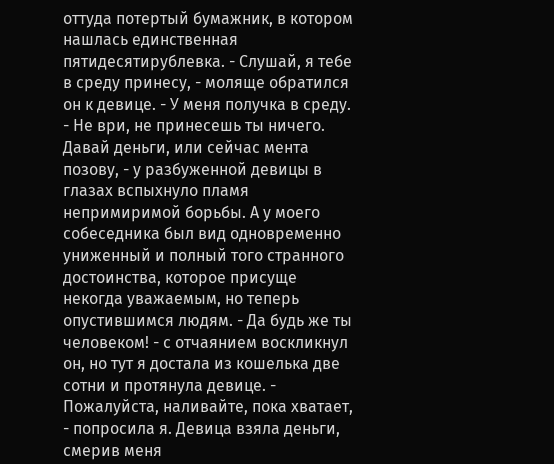оттуда потертый бумажник, в котором нашлась единственная пятидесятирублевка. - Слушай, я тебе в среду принесу, - моляще обратился он к девице. - У меня получка в среду. - Не ври, не принесешь ты ничего. Давай деньги, или сейчас мента позову, - у разбуженной девицы в глазах вспыхнуло пламя непримиримой борьбы. А у моего собеседника был вид одновременно униженный и полный того странного достоинства, которое присуще некогда уважаемым, но теперь опустившимся людям. - Да будь же ты человеком! - с отчаянием воскликнул он, но тут я достала из кошелька две сотни и протянула девице. - Пожалуйста, наливайте, пока хватает, - попросила я. Девица взяла деньги, смерив меня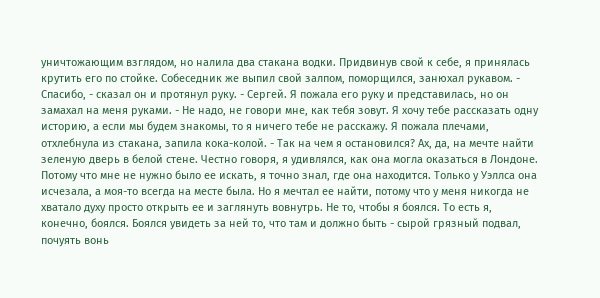уничтожающим взглядом, но налила два стакана водки. Придвинув свой к себе, я принялась крутить его по стойке. Собеседник же выпил свой залпом, поморщился, занюхал рукавом. - Спасибо, - сказал он и протянул руку. - Сергей. Я пожала его руку и представилась, но он замахал на меня руками. - Не надо, не говори мне, как тебя зовут. Я хочу тебе рассказать одну историю, а если мы будем знакомы, то я ничего тебе не расскажу. Я пожала плечами, отхлебнула из стакана, запила кока-колой. - Так на чем я остановился? Ах, да, на мечте найти зеленую дверь в белой стене. Честно говоря, я удивлялся, как она могла оказаться в Лондоне. Потому что мне не нужно было ее искать, я точно знал, где она находится. Только у Уэллса она исчезала, а моя-то всегда на месте была. Но я мечтал ее найти, потому что у меня никогда не хватало духу просто открыть ее и заглянуть вовнутрь. Не то, чтобы я боялся. То есть я, конечно, боялся. Боялся увидеть за ней то, что там и должно быть - сырой грязный подвал, почуять вонь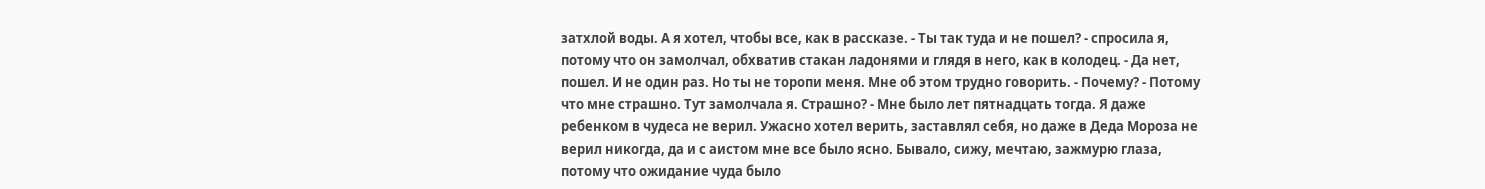затхлой воды. А я хотел, чтобы все, как в рассказе. - Ты так туда и не пошел? - спросила я, потому что он замолчал, обхватив стакан ладонями и глядя в него, как в колодец. - Да нет, пошел. И не один раз. Но ты не торопи меня. Мне об этом трудно говорить. - Почему? - Потому что мне страшно. Тут замолчала я. Страшно? - Мне было лет пятнадцать тогда. Я даже ребенком в чудеса не верил. Ужасно хотел верить, заставлял себя, но даже в Деда Мороза не верил никогда, да и с аистом мне все было ясно. Бывало, сижу, мечтаю, зажмурю глаза, потому что ожидание чуда было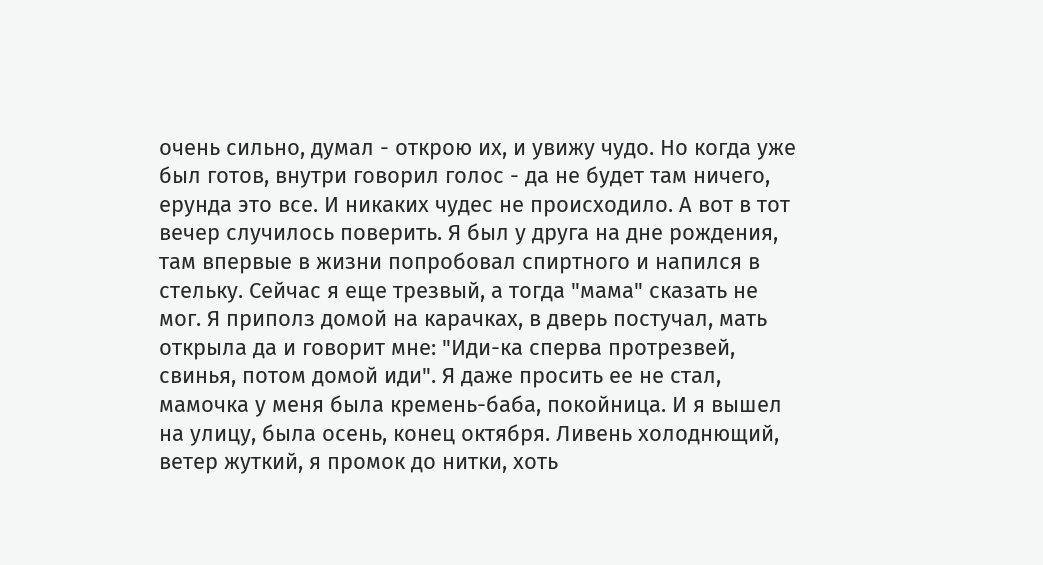очень сильно, думал - открою их, и увижу чудо. Но когда уже был готов, внутри говорил голос - да не будет там ничего, ерунда это все. И никаких чудес не происходило. А вот в тот вечер случилось поверить. Я был у друга на дне рождения, там впервые в жизни попробовал спиртного и напился в стельку. Сейчас я еще трезвый, а тогда "мама" сказать не мог. Я приполз домой на карачках, в дверь постучал, мать открыла да и говорит мне: "Иди-ка сперва протрезвей, свинья, потом домой иди". Я даже просить ее не стал, мамочка у меня была кремень-баба, покойница. И я вышел на улицу, была осень, конец октября. Ливень холоднющий, ветер жуткий, я промок до нитки, хоть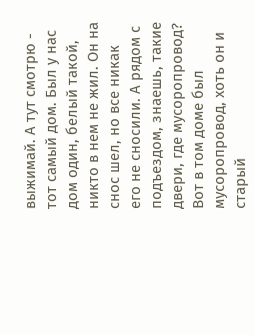выжимай. А тут смотрю - тот самый дом. Был у нас дом один, белый такой, никто в нем не жил. Он на снос шел, но все никак его не сносили. А рядом с подъездом, знаешь, такие двери, где мусоропровод? Вот в том доме был мусоропровод, хоть он и старый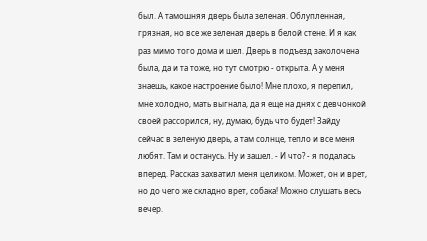был. А тамошняя дверь была зеленая. Облупленная, грязная, но все же зеленая дверь в белой стене. И я как раз мимо того дома и шел. Дверь в подъезд заколочена была, да и та тоже, но тут смотрю - открыта. А у меня знаешь, какое настроение было! Мне плохо, я перепил, мне холодно, мать выгнала, да я еще на днях с девчонкой своей рассорился, ну, думаю, будь что будет! Зайду сейчас в зеленую дверь, а там солнце, тепло и все меня любят. Там и останусь. Ну и зашел. - И что? - я подалась вперед. Рассказ захватил меня целиком. Может, он и врет, но до чего же складно врет, собака! Можно слушать весь вечер.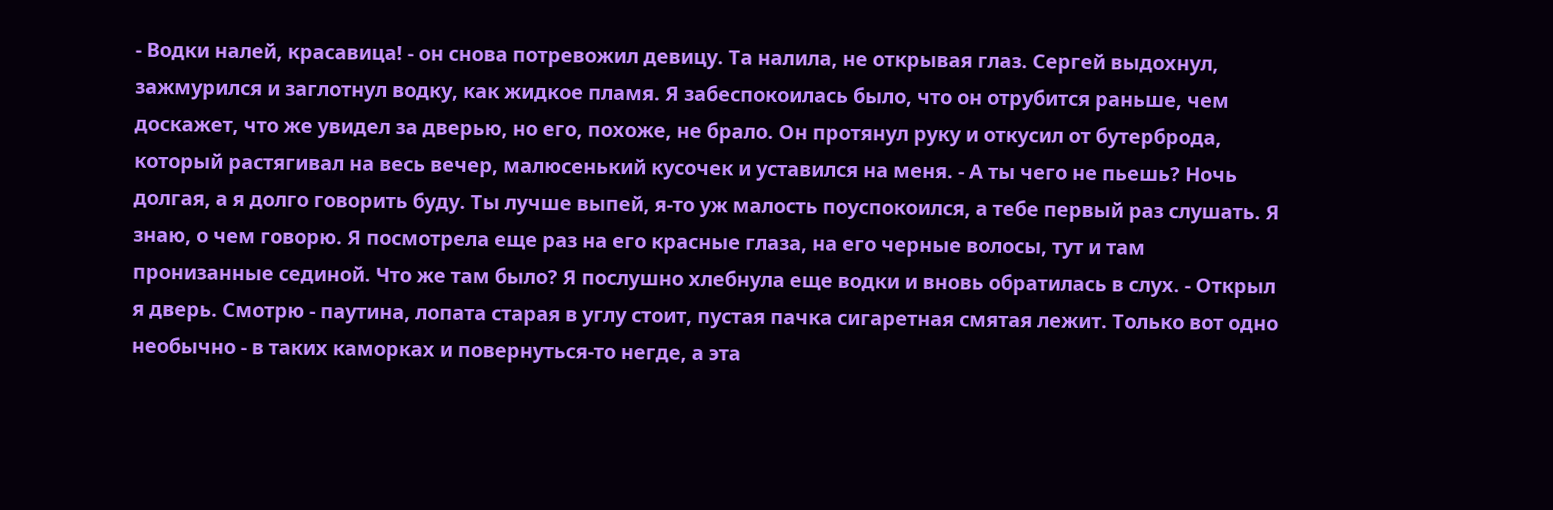- Водки налей, красавица! - он снова потревожил девицу. Та налила, не открывая глаз. Сергей выдохнул, зажмурился и заглотнул водку, как жидкое пламя. Я забеспокоилась было, что он отрубится раньше, чем доскажет, что же увидел за дверью, но его, похоже, не брало. Он протянул руку и откусил от бутерброда, который растягивал на весь вечер, малюсенький кусочек и уставился на меня. - А ты чего не пьешь? Ночь долгая, а я долго говорить буду. Ты лучше выпей, я-то уж малость поуспокоился, а тебе первый раз слушать. Я знаю, о чем говорю. Я посмотрела еще раз на его красные глаза, на его черные волосы, тут и там пронизанные сединой. Что же там было? Я послушно хлебнула еще водки и вновь обратилась в слух. - Открыл я дверь. Смотрю - паутина, лопата старая в углу стоит, пустая пачка сигаретная смятая лежит. Только вот одно необычно - в таких каморках и повернуться-то негде, а эта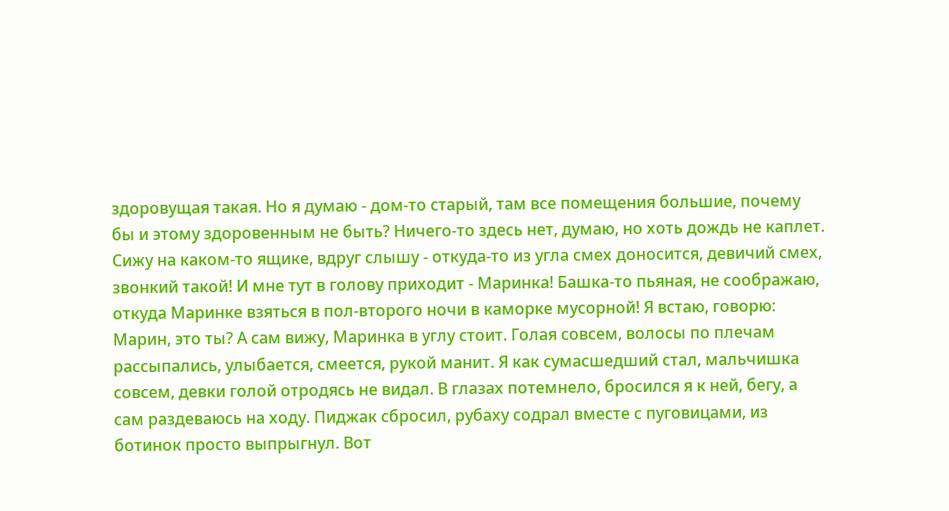здоровущая такая. Но я думаю - дом-то старый, там все помещения большие, почему бы и этому здоровенным не быть? Ничего-то здесь нет, думаю, но хоть дождь не каплет. Сижу на каком-то ящике, вдруг слышу - откуда-то из угла смех доносится, девичий смех, звонкий такой! И мне тут в голову приходит - Маринка! Башка-то пьяная, не соображаю, откуда Маринке взяться в пол-второго ночи в каморке мусорной! Я встаю, говорю: Марин, это ты? А сам вижу, Маринка в углу стоит. Голая совсем, волосы по плечам рассыпались, улыбается, смеется, рукой манит. Я как сумасшедший стал, мальчишка совсем, девки голой отродясь не видал. В глазах потемнело, бросился я к ней, бегу, а сам раздеваюсь на ходу. Пиджак сбросил, рубаху содрал вместе с пуговицами, из ботинок просто выпрыгнул. Вот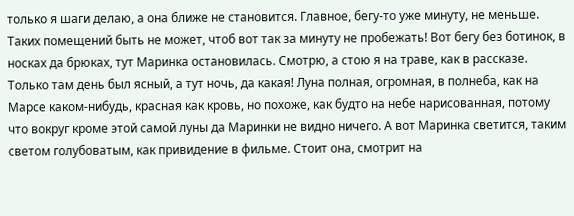только я шаги делаю, а она ближе не становится. Главное, бегу-то уже минуту, не меньше. Таких помещений быть не может, чтоб вот так за минуту не пробежать! Вот бегу без ботинок, в носках да брюках, тут Маринка остановилась. Смотрю, а стою я на траве, как в рассказе. Только там день был ясный, а тут ночь, да какая! Луна полная, огромная, в полнеба, как на Марсе каком-нибудь, красная как кровь, но похоже, как будто на небе нарисованная, потому что вокруг кроме этой самой луны да Маринки не видно ничего. А вот Маринка светится, таким светом голубоватым, как привидение в фильме. Стоит она, смотрит на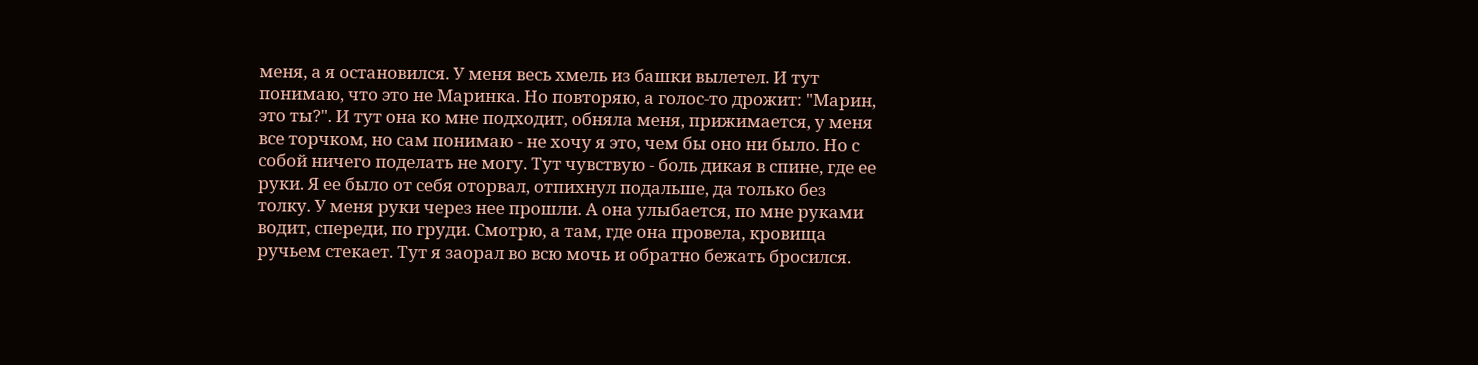меня, а я остановился. У меня весь хмель из башки вылетел. И тут понимаю, что это не Маринка. Но повторяю, а голос-то дрожит: "Марин, это ты?". И тут она ко мне подходит, обняла меня, прижимается, у меня все торчком, но сам понимаю - не хочу я это, чем бы оно ни было. Но с собой ничего поделать не могу. Тут чувствую - боль дикая в спине, где ее руки. Я ее было от себя оторвал, отпихнул подальше, да только без толку. У меня руки через нее прошли. А она улыбается, по мне руками водит, спереди, по груди. Смотрю, а там, где она провела, кровища ручьем стекает. Тут я заорал во всю мочь и обратно бежать бросился.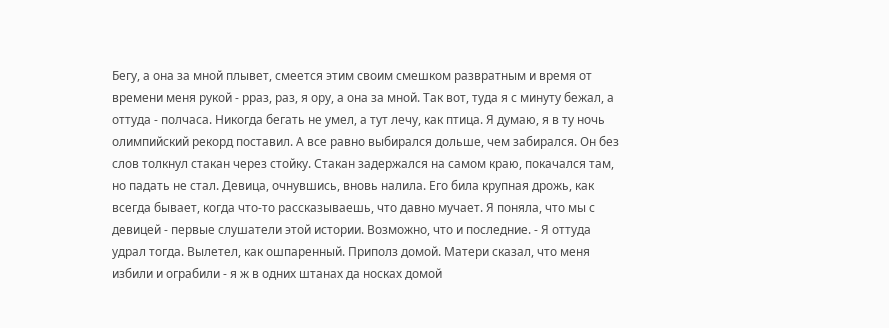Бегу, а она за мной плывет, смеется этим своим смешком развратным и время от времени меня рукой - рраз, раз, я ору, а она за мной. Так вот, туда я с минуту бежал, а оттуда - полчаса. Никогда бегать не умел, а тут лечу, как птица. Я думаю, я в ту ночь олимпийский рекорд поставил. А все равно выбирался дольше, чем забирался. Он без слов толкнул стакан через стойку. Стакан задержался на самом краю, покачался там, но падать не стал. Девица, очнувшись, вновь налила. Его била крупная дрожь, как всегда бывает, когда что-то рассказываешь, что давно мучает. Я поняла, что мы с девицей - первые слушатели этой истории. Возможно, что и последние. - Я оттуда удрал тогда. Вылетел, как ошпаренный. Приполз домой. Матери сказал, что меня избили и ограбили - я ж в одних штанах да носках домой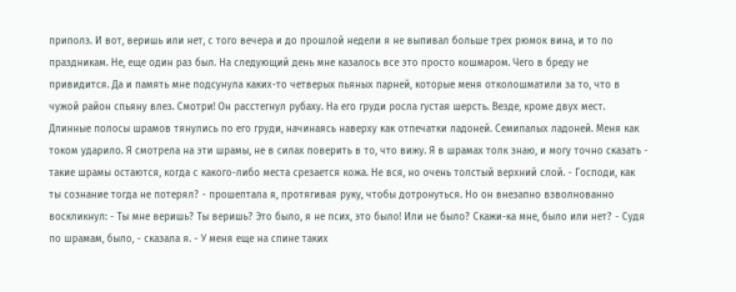приполз. И вот, веришь или нет, с того вечера и до прошлой недели я не выпивал больше трех рюмок вина, и то по праздникам. Не, еще один раз был. На следующий день мне казалось все это просто кошмаром. Чего в бреду не привидится. Да и память мне подсунула каких-то четверых пьяных парней, которые меня отколошматили за то, что в чужой район спьяну влез. Смотри! Он расстегнул рубаху. На его груди росла густая шерсть. Везде, кроме двух мест. Длинные полосы шрамов тянулись по его груди, начинаясь наверху как отпечатки ладоней. Семипалых ладоней. Меня как током ударило. Я смотрела на эти шрамы, не в силах поверить в то, что вижу. Я в шрамах толк знаю, и могу точно сказать - такие шрамы остаются, когда с какого-либо места срезается кожа. Не вся, но очень толстый верхний слой. - Господи, как ты сознание тогда не потерял? - прошептала я, протягивая руку, чтобы дотронуться. Но он внезапно взволнованно воскликнул: - Ты мне веришь? Ты веришь? Это было, я не псих, это было! Или не было? Скажи-ка мне, было или нет? - Судя по шрамам, было, - сказала я. - У меня еще на спине таких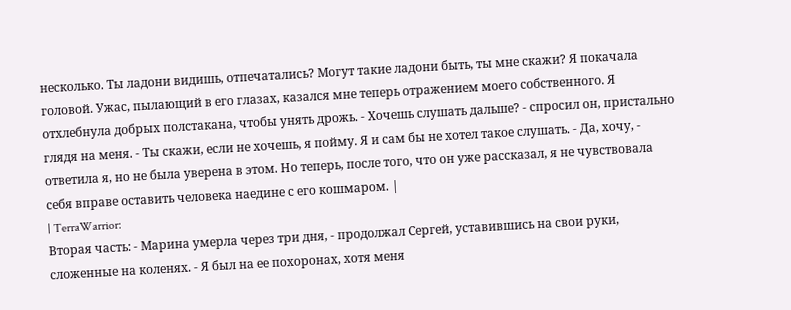несколько. Ты ладони видишь, отпечатались? Могут такие ладони быть, ты мне скажи? Я покачала головой. Ужас, пылающий в его глазах, казался мне теперь отражением моего собственного. Я отхлебнула добрых полстакана, чтобы унять дрожь. - Хочешь слушать дальше? - спросил он, пристально глядя на меня. - Ты скажи, если не хочешь, я пойму. Я и сам бы не хотел такое слушать. - Да, хочу, - ответила я, но не была уверена в этом. Но теперь, после того, что он уже рассказал, я не чувствовала себя вправе оставить человека наедине с его кошмаром. |
| TerraWarrior:
Вторая часть: - Марина умерла через три дня, - продолжал Сергей, уставившись на свои руки, сложенные на коленях. - Я был на ее похоронах, хотя меня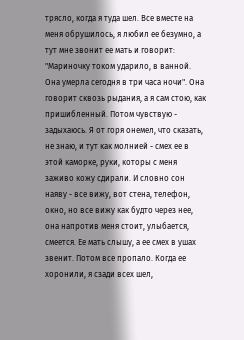трясло, когда я туда шел. Все вместе на меня обрушилось, я любил ее безумно, а тут мне звонит ее мать и говорит: "Мариночку током ударило, в ванной. Она умерла сегодня в три часа ночи". Она говорит сквозь рыдания, а я сам стою, как пришибленный. Потом чувствую - задыхаюсь. Я от горя онемел, что сказать, не знаю, и тут как молнией - смех ее в этой каморке, руки, которы с меня заживо кожу сдирали. И словно сон наяву - все вижу, вот стена, телефон, окно, но все вижу как будто через нее, она напротив меня стоит, улыбается, смеется. Ее мать слышу, а ее смех в ушах звенит. Потом все пропало. Когда ее хоронили, я сзади всех шел,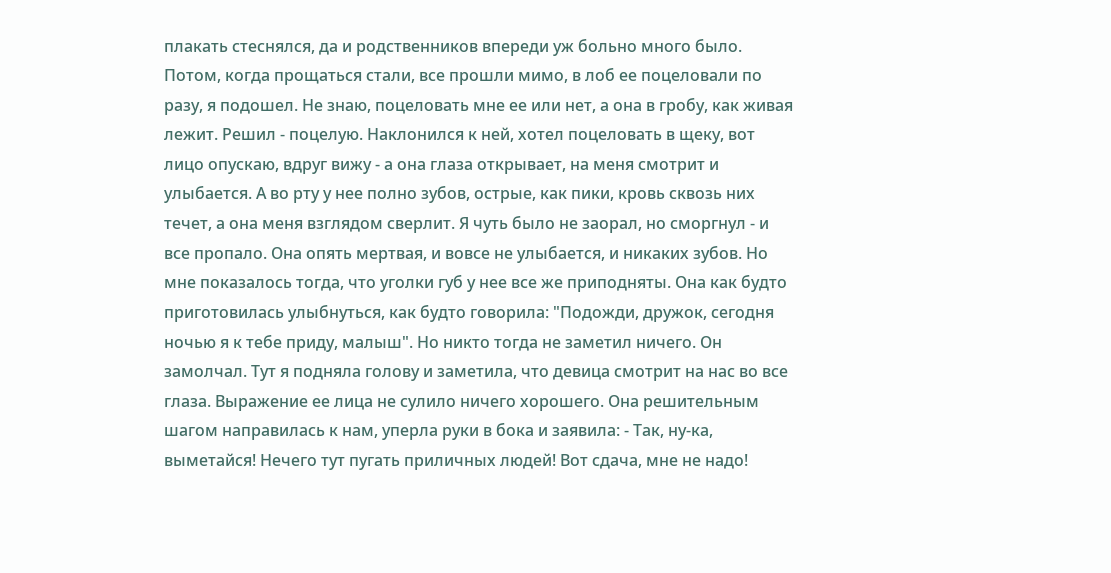плакать стеснялся, да и родственников впереди уж больно много было. Потом, когда прощаться стали, все прошли мимо, в лоб ее поцеловали по разу, я подошел. Не знаю, поцеловать мне ее или нет, а она в гробу, как живая лежит. Решил - поцелую. Наклонился к ней, хотел поцеловать в щеку, вот лицо опускаю, вдруг вижу - а она глаза открывает, на меня смотрит и улыбается. А во рту у нее полно зубов, острые, как пики, кровь сквозь них течет, а она меня взглядом сверлит. Я чуть было не заорал, но сморгнул - и все пропало. Она опять мертвая, и вовсе не улыбается, и никаких зубов. Но мне показалось тогда, что уголки губ у нее все же приподняты. Она как будто приготовилась улыбнуться, как будто говорила: "Подожди, дружок, сегодня ночью я к тебе приду, малыш". Но никто тогда не заметил ничего. Он замолчал. Тут я подняла голову и заметила, что девица смотрит на нас во все глаза. Выражение ее лица не сулило ничего хорошего. Она решительным шагом направилась к нам, уперла руки в бока и заявила: - Так, ну-ка, выметайся! Нечего тут пугать приличных людей! Вот сдача, мне не надо!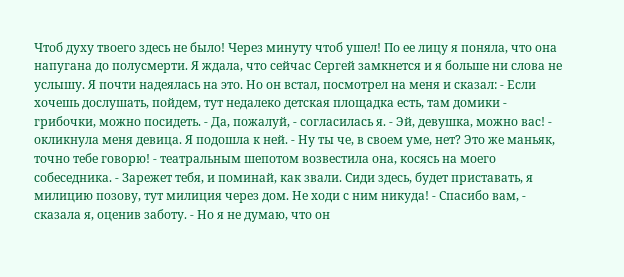Чтоб духу твоего здесь не было! Через минуту чтоб ушел! По ее лицу я поняла, что она напугана до полусмерти. Я ждала, что сейчас Сергей замкнется и я больше ни слова не услышу. Я почти надеялась на это. Но он встал, посмотрел на меня и сказал: - Если хочешь дослушать, пойдем, тут недалеко детская площадка есть, там домики - грибочки, можно посидеть. - Да, пожалуй, - согласилась я. - Эй, девушка, можно вас! - окликнула меня девица. Я подошла к ней. - Ну ты че, в своем уме, нет? Это же маньяк, точно тебе говорю! - театральным шепотом возвестила она, косясь на моего собеседника. - Зарежет тебя, и поминай, как звали. Сиди здесь, будет приставать, я милицию позову, тут милиция через дом. Не ходи с ним никуда! - Спасибо вам, - сказала я, оценив заботу. - Но я не думаю, что он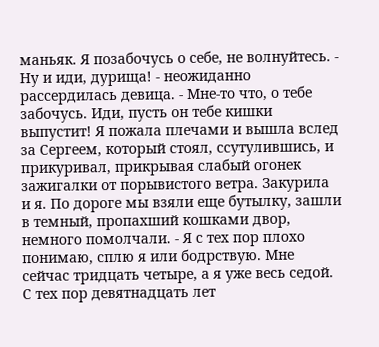маньяк. Я позабочусь о себе, не волнуйтесь. - Ну и иди, дурища! - неожиданно рассердилась девица. - Мне-то что, о тебе забочусь. Иди, пусть он тебе кишки выпустит! Я пожала плечами и вышла вслед за Сергеем, который стоял, ссутулившись, и прикуривал, прикрывая слабый огонек зажигалки от порывистого ветра. Закурила и я. По дороге мы взяли еще бутылку, зашли в темный, пропахший кошками двор, немного помолчали. - Я с тех пор плохо понимаю, сплю я или бодрствую. Мне сейчас тридцать четыре, а я уже весь седой. С тех пор девятнадцать лет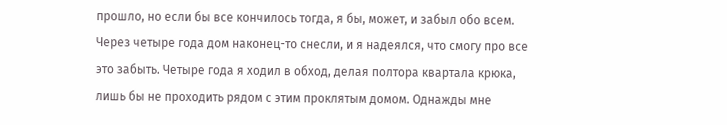прошло, но если бы все кончилось тогда, я бы, может, и забыл обо всем. Через четыре года дом наконец-то снесли, и я надеялся, что смогу про все это забыть. Четыре года я ходил в обход, делая полтора квартала крюка, лишь бы не проходить рядом с этим проклятым домом. Однажды мне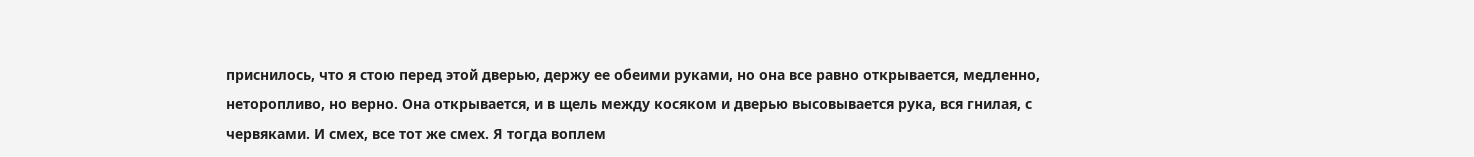приснилось, что я стою перед этой дверью, держу ее обеими руками, но она все равно открывается, медленно, неторопливо, но верно. Она открывается, и в щель между косяком и дверью высовывается рука, вся гнилая, с червяками. И смех, все тот же смех. Я тогда воплем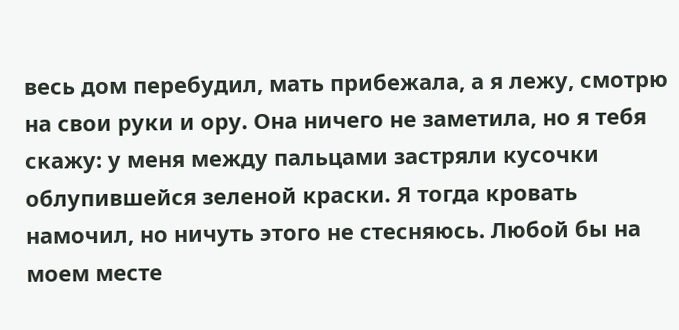весь дом перебудил, мать прибежала, а я лежу, смотрю на свои руки и ору. Она ничего не заметила, но я тебя скажу: у меня между пальцами застряли кусочки облупившейся зеленой краски. Я тогда кровать намочил, но ничуть этого не стесняюсь. Любой бы на моем месте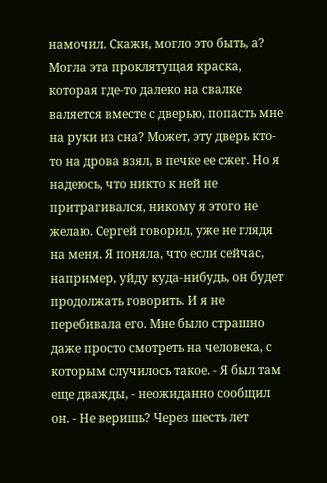намочил. Скажи, могло это быть, а? Могла эта проклятущая краска, которая где-то далеко на свалке валяется вместе с дверью, попасть мне на руки из сна? Может, эту дверь кто-то на дрова взял, в печке ее сжег. Но я надеюсь, что никто к ней не притрагивался, никому я этого не желаю. Сергей говорил, уже не глядя на меня. Я поняла, что если сейчас, например, уйду куда-нибудь, он будет продолжать говорить. И я не перебивала его. Мне было страшно даже просто смотреть на человека, с которым случилось такое. - Я был там еще дважды, - неожиданно сообщил он. - Не веришь? Через шесть лет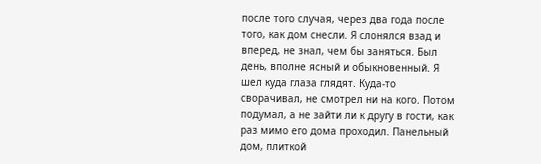после того случая, через два года после того, как дом снесли. Я слонялся взад и вперед, не знал, чем бы заняться. Был день, вполне ясный и обыкновенный. Я шел куда глаза глядят. Куда-то сворачивал, не смотрел ни на кого. Потом подумал, а не зайти ли к другу в гости, как раз мимо его дома проходил. Панельный дом, плиткой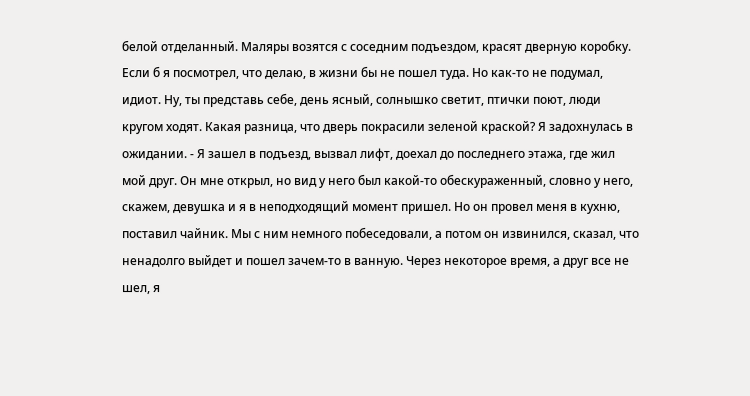белой отделанный. Маляры возятся с соседним подъездом, красят дверную коробку. Если б я посмотрел, что делаю, в жизни бы не пошел туда. Но как-то не подумал, идиот. Ну, ты представь себе, день ясный, солнышко светит, птички поют, люди кругом ходят. Какая разница, что дверь покрасили зеленой краской? Я задохнулась в ожидании. - Я зашел в подъезд, вызвал лифт, доехал до последнего этажа, где жил мой друг. Он мне открыл, но вид у него был какой-то обескураженный, словно у него, скажем, девушка и я в неподходящий момент пришел. Но он провел меня в кухню, поставил чайник. Мы с ним немного побеседовали, а потом он извинился, сказал, что ненадолго выйдет и пошел зачем-то в ванную. Через некоторое время, а друг все не шел, я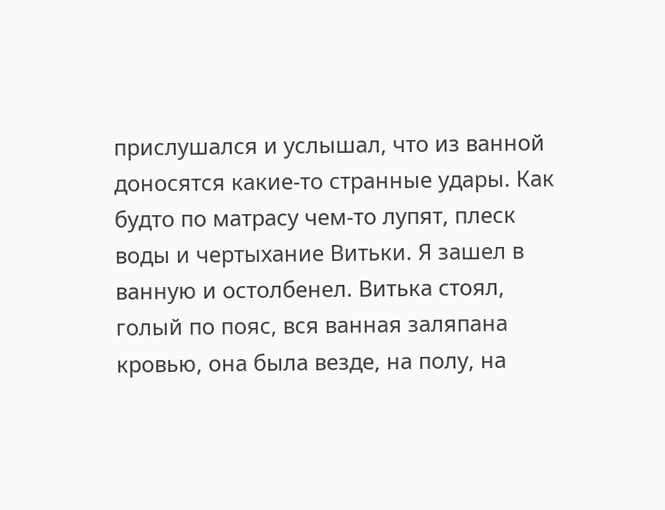прислушался и услышал, что из ванной доносятся какие-то странные удары. Как будто по матрасу чем-то лупят, плеск воды и чертыхание Витьки. Я зашел в ванную и остолбенел. Витька стоял, голый по пояс, вся ванная заляпана кровью, она была везде, на полу, на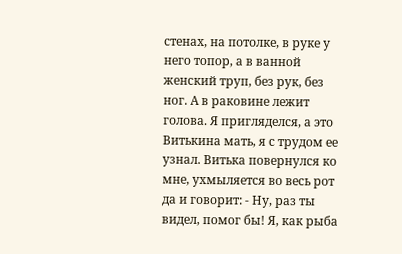стенах, на потолке, в руке у него топор, а в ванной женский труп, без рук, без ног. А в раковине лежит голова. Я пригляделся, а это Витькина мать, я с трудом ее узнал. Витька повернулся ко мне, ухмыляется во весь рот да и говорит: - Ну, раз ты видел, помог бы! Я, как рыба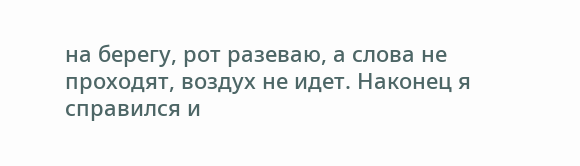на берегу, рот разеваю, а слова не проходят, воздух не идет. Наконец я справился и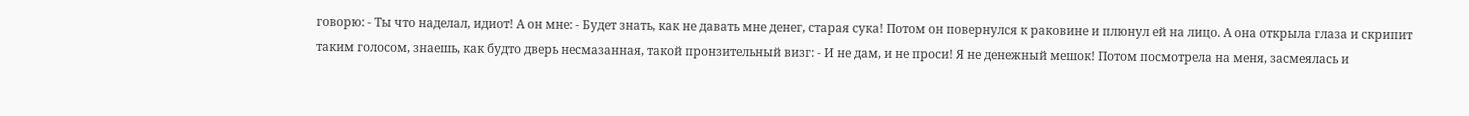говорю: - Ты что наделал, идиот! А он мне: - Будет знать, как не давать мне денег, старая сука! Потом он повернулся к раковине и плюнул ей на лицо. А она открыла глаза и скрипит таким голосом, знаешь, как будто дверь несмазанная, такой пронзительный визг: - И не дам, и не проси! Я не денежный мешок! Потом посмотрела на меня, засмеялась и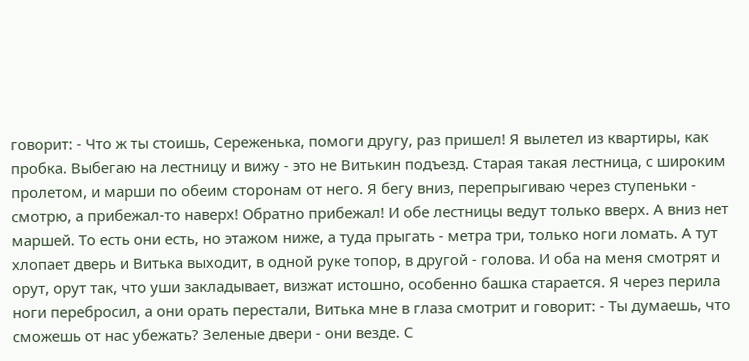говорит: - Что ж ты стоишь, Сереженька, помоги другу, раз пришел! Я вылетел из квартиры, как пробка. Выбегаю на лестницу и вижу - это не Витькин подъезд. Старая такая лестница, с широким пролетом, и марши по обеим сторонам от него. Я бегу вниз, перепрыгиваю через ступеньки - смотрю, а прибежал-то наверх! Обратно прибежал! И обе лестницы ведут только вверх. А вниз нет маршей. То есть они есть, но этажом ниже, а туда прыгать - метра три, только ноги ломать. А тут хлопает дверь и Витька выходит, в одной руке топор, в другой - голова. И оба на меня смотрят и орут, орут так, что уши закладывает, визжат истошно, особенно башка старается. Я через перила ноги перебросил, а они орать перестали, Витька мне в глаза смотрит и говорит: - Ты думаешь, что сможешь от нас убежать? Зеленые двери - они везде. С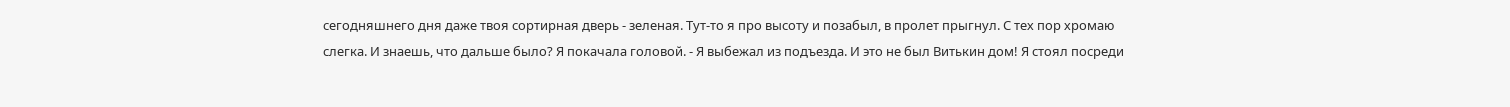сегодняшнего дня даже твоя сортирная дверь - зеленая. Тут-то я про высоту и позабыл, в пролет прыгнул. С тех пор хромаю слегка. И знаешь, что дальше было? Я покачала головой. - Я выбежал из подъезда. И это не был Витькин дом! Я стоял посреди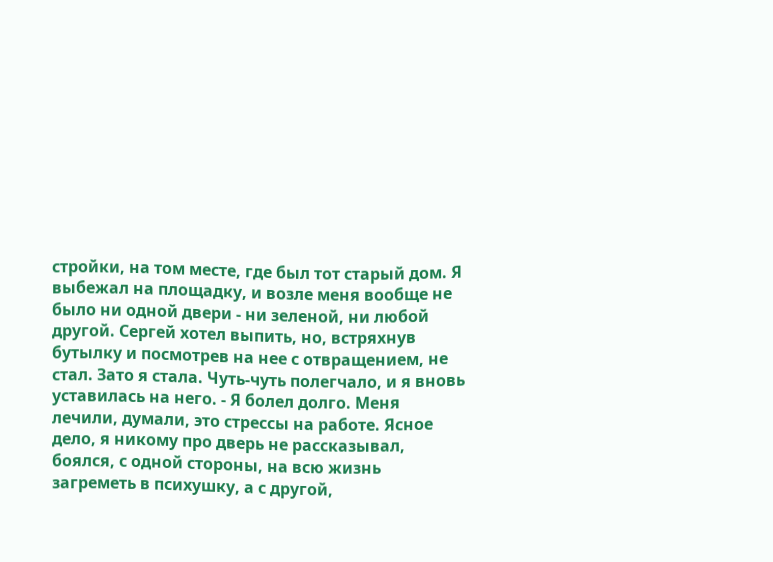стройки, на том месте, где был тот старый дом. Я выбежал на площадку, и возле меня вообще не было ни одной двери - ни зеленой, ни любой другой. Сергей хотел выпить, но, встряхнув бутылку и посмотрев на нее с отвращением, не стал. Зато я стала. Чуть-чуть полегчало, и я вновь уставилась на него. - Я болел долго. Меня лечили, думали, это стрессы на работе. Ясное дело, я никому про дверь не рассказывал, боялся, с одной стороны, на всю жизнь загреметь в психушку, а с другой,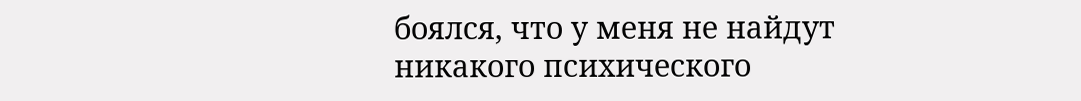боялся, что у меня не найдут никакого психического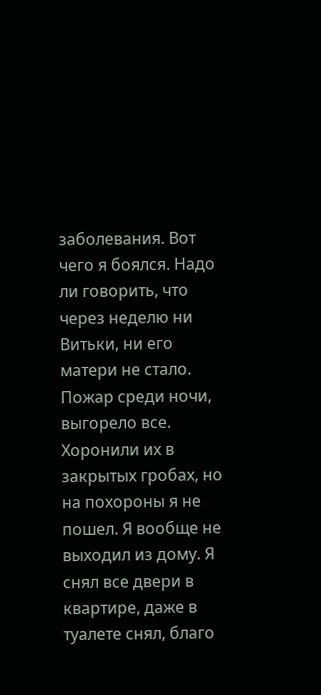заболевания. Вот чего я боялся. Надо ли говорить, что через неделю ни Витьки, ни его матери не стало. Пожар среди ночи, выгорело все. Хоронили их в закрытых гробах, но на похороны я не пошел. Я вообще не выходил из дому. Я снял все двери в квартире, даже в туалете снял, благо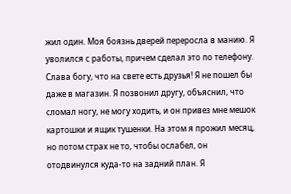жил один. Моя боязнь дверей переросла в манию. Я уволился с работы, причем сделал это по телефону. Слава богу, что на свете есть друзья! Я не пошел бы даже в магазин. Я позвонил другу, объяснил, что сломал ногу, не могу ходить, и он привез мне мешок картошки и ящик тушенки. На этом я прожил месяц, но потом страх не то, чтобы ослабел, он отодвинулся куда-то на задний план. Я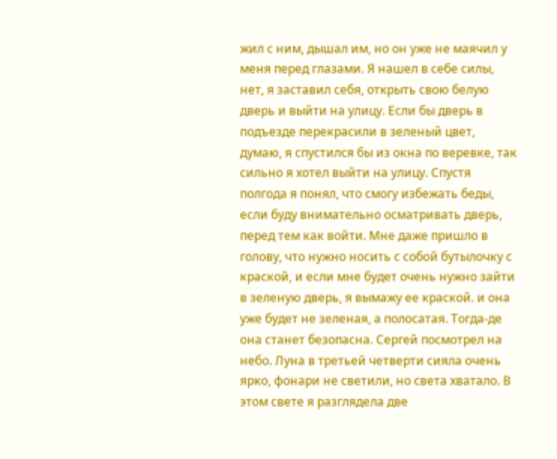жил с ним, дышал им, но он уже не маячил у меня перед глазами. Я нашел в себе силы, нет, я заставил себя, открыть свою белую дверь и выйти на улицу. Если бы дверь в подъезде перекрасили в зеленый цвет, думаю, я спустился бы из окна по веревке, так сильно я хотел выйти на улицу. Спустя полгода я понял, что смогу избежать беды, если буду внимательно осматривать дверь, перед тем как войти. Мне даже пришло в голову, что нужно носить с собой бутылочку с краской, и если мне будет очень нужно зайти в зеленую дверь, я вымажу ее краской. и она уже будет не зеленая, а полосатая. Тогда-де она станет безопасна. Сергей посмотрел на небо. Луна в третьей четверти сияла очень ярко, фонари не светили, но света хватало. В этом свете я разглядела две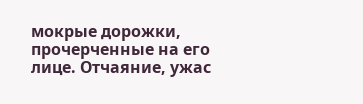мокрые дорожки, прочерченные на его лице. Отчаяние, ужас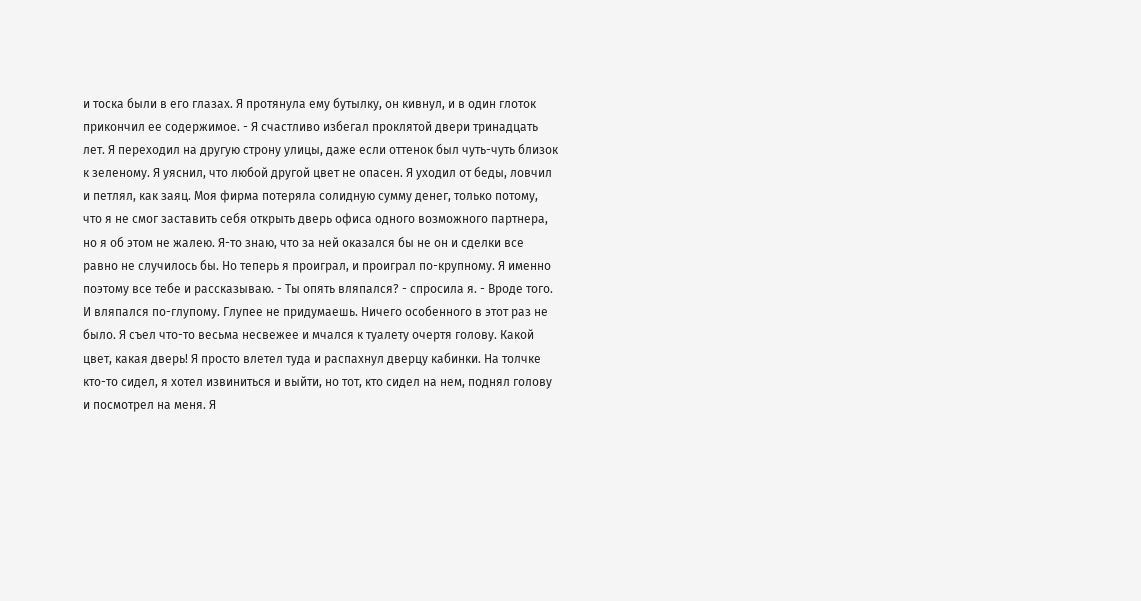и тоска были в его глазах. Я протянула ему бутылку, он кивнул, и в один глоток прикончил ее содержимое. - Я счастливо избегал проклятой двери тринадцать лет. Я переходил на другую строну улицы, даже если оттенок был чуть-чуть близок к зеленому. Я уяснил, что любой другой цвет не опасен. Я уходил от беды, ловчил и петлял, как заяц. Моя фирма потеряла солидную сумму денег, только потому, что я не смог заставить себя открыть дверь офиса одного возможного партнера, но я об этом не жалею. Я-то знаю, что за ней оказался бы не он и сделки все равно не случилось бы. Но теперь я проиграл, и проиграл по-крупному. Я именно поэтому все тебе и рассказываю. - Ты опять вляпался? - спросила я. - Вроде того. И вляпался по-глупому. Глупее не придумаешь. Ничего особенного в этот раз не было. Я съел что-то весьма несвежее и мчался к туалету очертя голову. Какой цвет, какая дверь! Я просто влетел туда и распахнул дверцу кабинки. На толчке кто-то сидел, я хотел извиниться и выйти, но тот, кто сидел на нем, поднял голову и посмотрел на меня. Я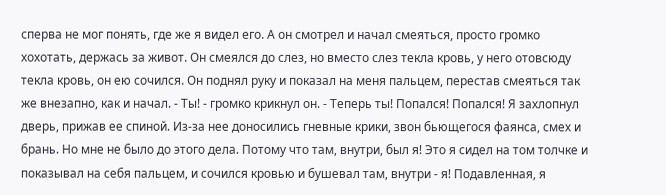сперва не мог понять, где же я видел его. А он смотрел и начал смеяться, просто громко хохотать, держась за живот. Он смеялся до слез, но вместо слез текла кровь, у него отовсюду текла кровь, он ею сочился. Он поднял руку и показал на меня пальцем, перестав смеяться так же внезапно, как и начал. - Ты! - громко крикнул он. - Теперь ты! Попался! Попался! Я захлопнул дверь, прижав ее спиной. Из-за нее доносились гневные крики, звон бьющегося фаянса, смех и брань. Но мне не было до этого дела. Потому что там, внутри, был я! Это я сидел на том толчке и показывал на себя пальцем, и сочился кровью и бушевал там, внутри - я! Подавленная, я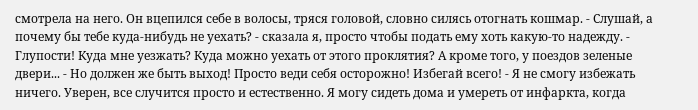смотрела на него. Он вцепился себе в волосы, тряся головой, словно силясь отогнать кошмар. - Слушай, а почему бы тебе куда-нибудь не уехать? - сказала я, просто чтобы подать ему хоть какую-то надежду. - Глупости! Куда мне уезжать? Куда можно уехать от этого проклятия? А кроме того, у поездов зеленые двери... - Но должен же быть выход! Просто веди себя осторожно! Избегай всего! - Я не смогу избежать ничего. Уверен, все случится просто и естественно. Я могу сидеть дома и умереть от инфаркта, когда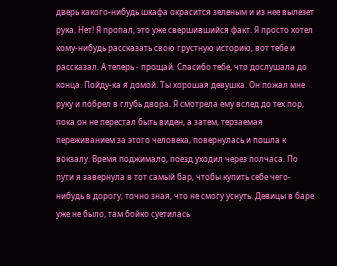дверь какого-нибудь шкафа окрасится зеленым и из нее вылезет рука. Нет! Я пропал, это уже свершившийся факт. Я просто хотел кому-нибудь рассказать свою грустную историю, вот тебе и рассказал. А теперь - прощай. Спасибо тебе, что дослушала до конца. Пойду-ка я домой. Ты хорошая девушка. Он пожал мне руку и побрел в глубь двора. Я смотрела ему вслед до тех пор, пока он не перестал быть виден, а затем, терзаемая переживанием за этого человека, повернулась и пошла к вокзалу. Время поджимало, поезд уходил через полчаса. По пути я завернула в тот самый бар, чтобы купить себе чего-нибудь в дорогу, точно зная, что не смогу уснуть. Девицы в баре уже не было, там бойко суетилась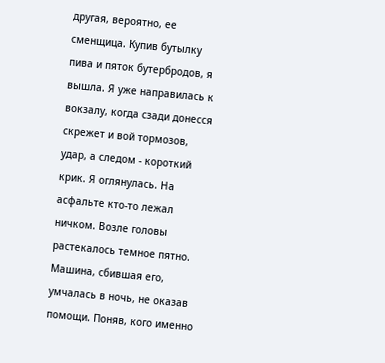другая, вероятно, ее сменщица. Купив бутылку пива и пяток бутербродов, я вышла. Я уже направилась к вокзалу, когда сзади донесся скрежет и вой тормозов, удар, а следом - короткий крик. Я оглянулась. На асфальте кто-то лежал ничком. Возле головы растекалось темное пятно. Машина, сбившая его, умчалась в ночь, не оказав помощи. Поняв, кого именно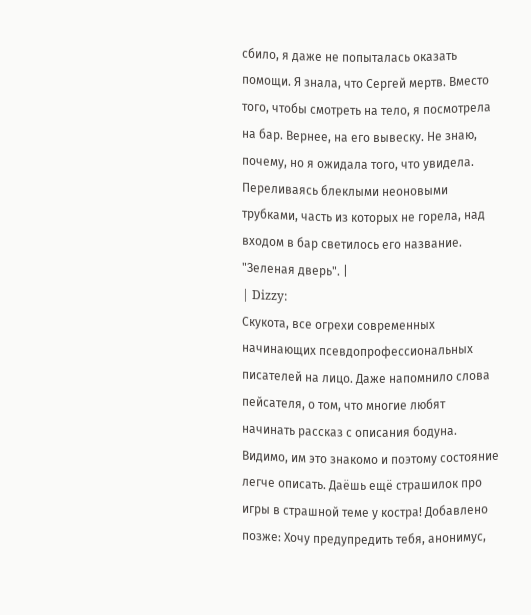сбило, я даже не попыталась оказать помощи. Я знала, что Сергей мертв. Вместо того, чтобы смотреть на тело, я посмотрела на бар. Вернее, на его вывеску. Не знаю, почему, но я ожидала того, что увидела. Переливаясь блеклыми неоновыми трубками, часть из которых не горела, над входом в бар светилось его название. "Зеленая дверь". |
| Dizzy:
Скукота, все огрехи современных начинающих псевдопрофессиональных писателей на лицо. Даже напомнило слова пейсателя, о том, что многие любят начинать рассказ с описания бодуна. Видимо, им это знакомо и поэтому состояние легче описать. Даёшь ещё страшилок про игры в страшной теме у костра! Добавлено позже: Хочу предупредить тебя, анонимус,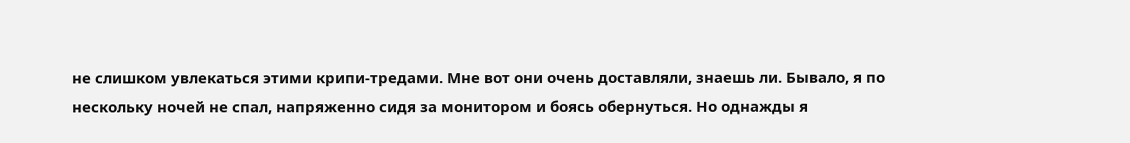не слишком увлекаться этими крипи-тредами. Мне вот они очень доставляли, знаешь ли. Бывало, я по нескольку ночей не спал, напряженно сидя за монитором и боясь обернуться. Но однажды я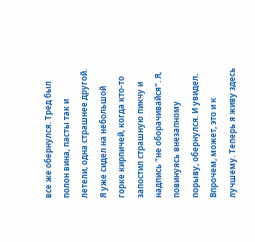все же обернулся. Тред был полон вина, пасты так и летели, одна страшнее другой. Я уже сидел на небольшой горке кирпичей, когда кто-то запостил страшную пикчу и надпись "не оборачивайся". Я, повинуясь внезапному порыву, обернулся. И увидел. Впрочем, может, это и к лучшему. Теперь я живу здесь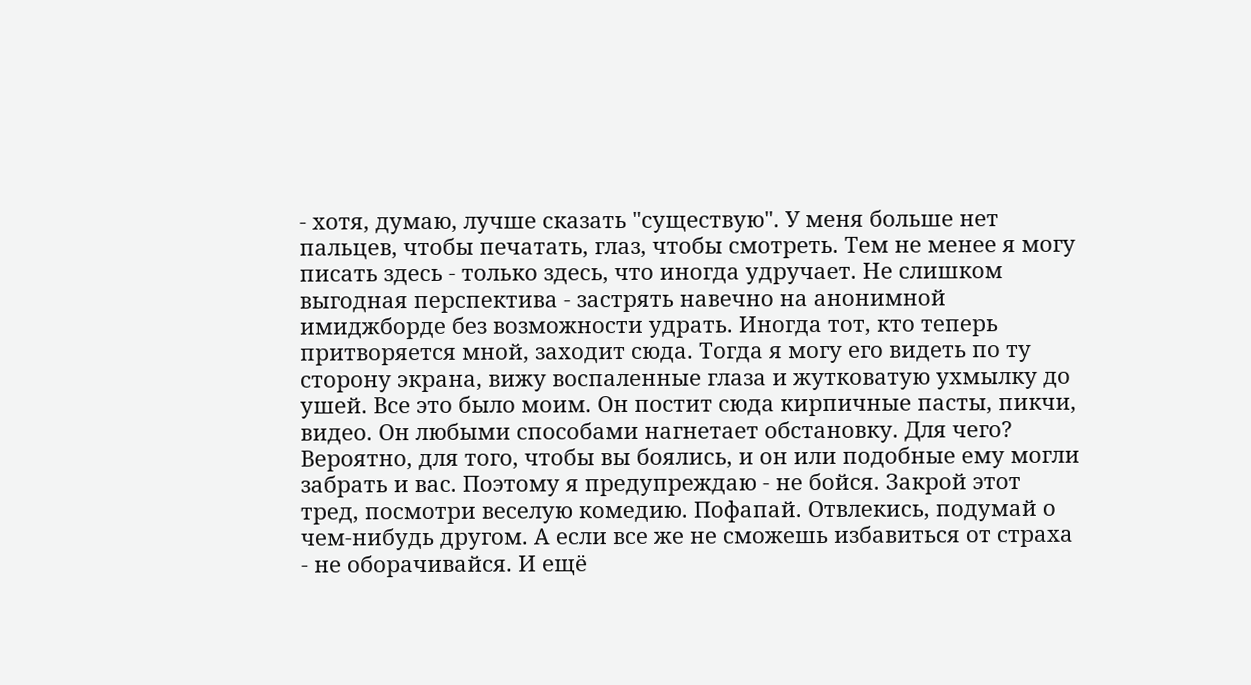- хотя, думаю, лучше сказать "существую". У меня больше нет пальцев, чтобы печатать, глаз, чтобы смотреть. Тем не менее я могу писать здесь - только здесь, что иногда удручает. Не слишком выгодная перспектива - застрять навечно на анонимной имиджборде без возможности удрать. Иногда тот, кто теперь притворяется мной, заходит сюда. Тогда я могу его видеть по ту сторону экрана, вижу воспаленные глаза и жутковатую ухмылку до ушей. Все это было моим. Он постит сюда кирпичные пасты, пикчи, видео. Он любыми способами нагнетает обстановку. Для чего? Вероятно, для того, чтобы вы боялись, и он или подобные ему могли забрать и вас. Поэтому я предупреждаю - не бойся. Закрой этот тред, посмотри веселую комедию. Пофапай. Отвлекись, подумай о чем-нибудь другом. А если все же не сможешь избавиться от страха - не оборачивайся. И ещё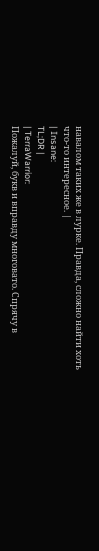навалом таких же в лурке. Правда, сложно найти хоть что-то интересное. |
| Insane:
TL;DR |
| TerraWarrior:
Пожалуй, букв и вправду многовато. Спрячу в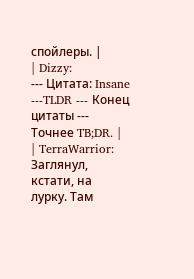спойлеры. |
| Dizzy:
--- Цитата: Insane ---TLDR --- Конец цитаты --- Точнее TB;DR. |
| TerraWarrior:
Заглянул, кстати, на лурку. Там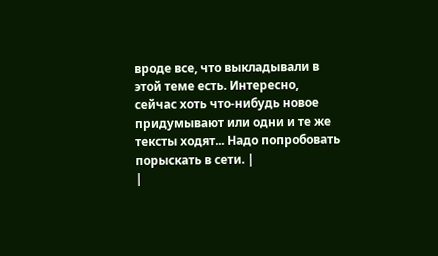вроде все, что выкладывали в этой теме есть. Интересно, сейчас хоть что-нибудь новое придумывают или одни и те же тексты ходят... Надо попробовать порыскать в сети. |
|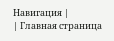Навигация |
| Главная страница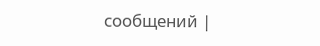сообщений |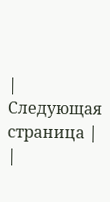| Следующая страница |
|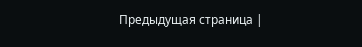Предыдущая страница |